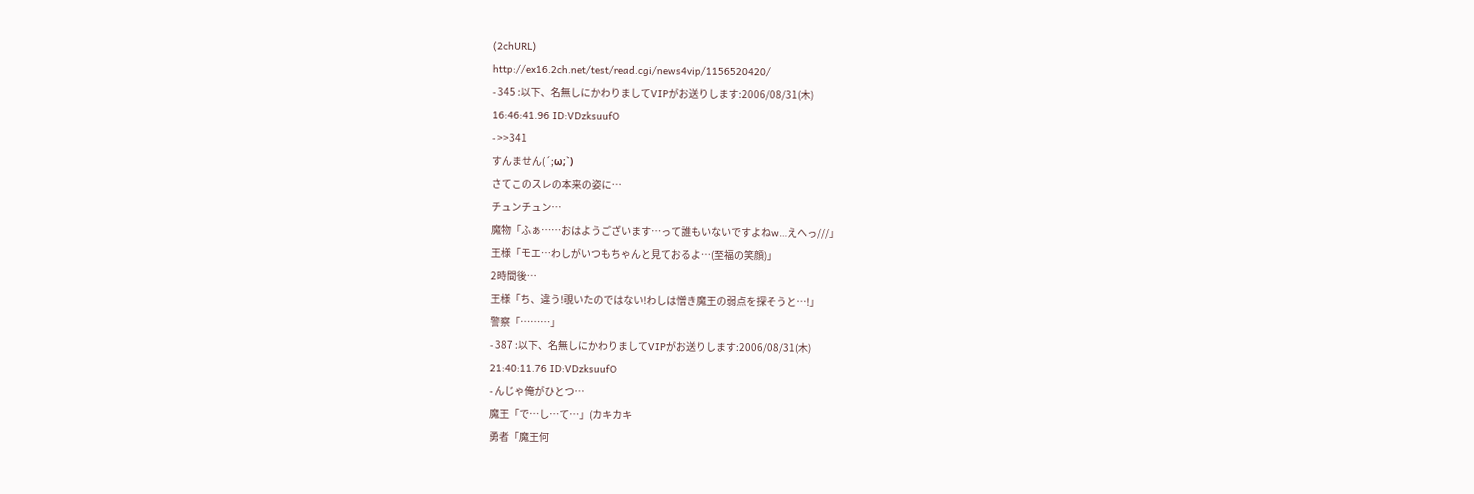(2chURL)
http://ex16.2ch.net/test/read.cgi/news4vip/1156520420/
- 345 :以下、名無しにかわりましてVIPがお送りします:2006/08/31(木)
16:46:41.96 ID:VDzksuufO
- >>341
すんません(´;ω;`)
さてこのスレの本来の姿に…
チュンチュン…
魔物「ふぁ……おはようございます…って誰もいないですよねw…えへっ///」
王様「モエ…わしがいつもちゃんと見ておるよ…(至福の笑顔)」
2時間後…
王様「ち、違う!覗いたのではない!わしは憎き魔王の弱点を探そうと…!」
警察「………」
- 387 :以下、名無しにかわりましてVIPがお送りします:2006/08/31(木)
21:40:11.76 ID:VDzksuufO
- んじゃ俺がひとつ…
魔王「で…し…て…」(カキカキ
勇者「魔王何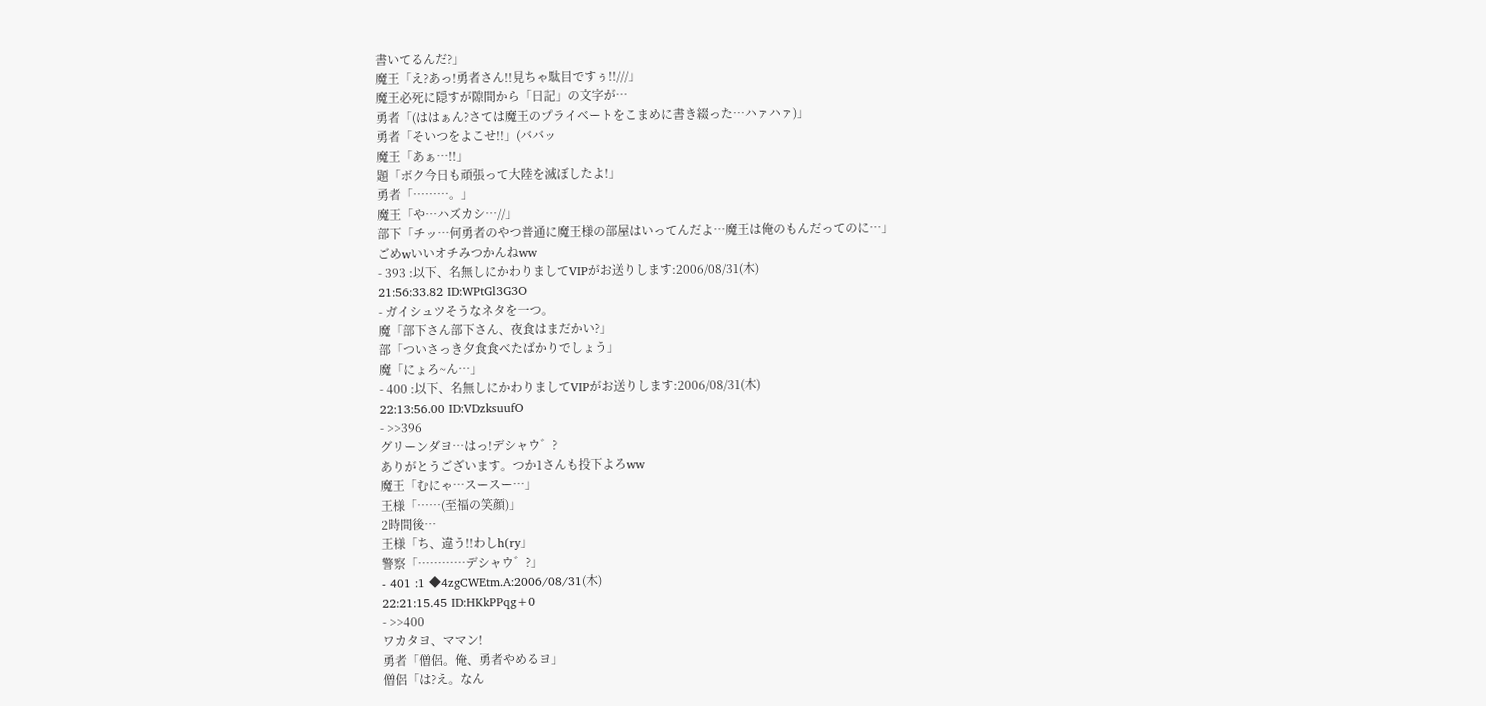書いてるんだ?」
魔王「え?あっ!勇者さん!!見ちゃ駄目ですぅ!!///」
魔王必死に隠すが隙間から「日記」の文字が…
勇者「(ははぁん?さては魔王のプライベートをこまめに書き綴った…ハァハァ)」
勇者「そいつをよこせ!!」(ババッ
魔王「あぁ…!!」
題「ボク今日も頑張って大陸を滅ぼしたよ!」
勇者「………。」
魔王「や…ハズカシ…//」
部下「チッ…何勇者のやつ普通に魔王様の部屋はいってんだよ…魔王は俺のもんだってのに…」
ごめwいいオチみつかんねww
- 393 :以下、名無しにかわりましてVIPがお送りします:2006/08/31(木)
21:56:33.82 ID:WPtGl3G3O
- ガイシュツそうなネタを一つ。
魔「部下さん部下さん、夜食はまだかい?」
部「ついさっき夕食食べたばかりでしょう」
魔「にょろ~ん…」
- 400 :以下、名無しにかわりましてVIPがお送りします:2006/08/31(木)
22:13:56.00 ID:VDzksuufO
- >>396
グリーンダヨ…はっ!デシャウ゛?
ありがとうございます。つか1さんも投下よろww
魔王「むにゃ…スースー…」
王様「……(至福の笑顔)」
2時間後…
王様「ち、違う!!わしh(ry」
警察「…………デシャウ゛?」
- 401 :1 ◆4zgCWEtm.A:2006/08/31(木)
22:21:15.45 ID:HKkPPqg+0
- >>400
ワカタヨ、ママン!
勇者「僧侶。俺、勇者やめるヨ」
僧侶「は?え。なん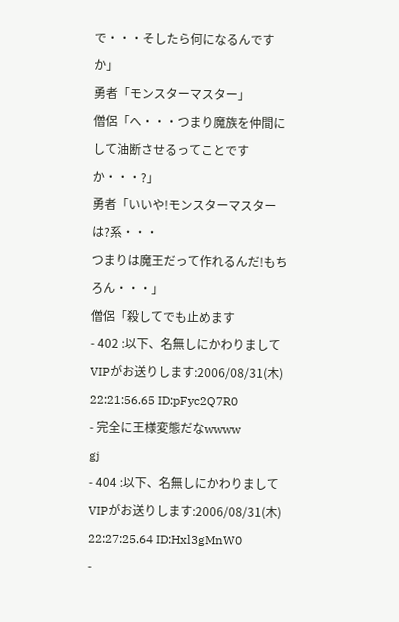で・・・そしたら何になるんですか」
勇者「モンスターマスター」
僧侶「へ・・・つまり魔族を仲間にして油断させるってことですか・・・?」
勇者「いいや!モンスターマスターは?系・・・
つまりは魔王だって作れるんだ!もちろん・・・」
僧侶「殺してでも止めます
- 402 :以下、名無しにかわりましてVIPがお送りします:2006/08/31(木)
22:21:56.65 ID:pFyc2Q7R0
- 完全に王様変態だなwwww
gj
- 404 :以下、名無しにかわりましてVIPがお送りします:2006/08/31(木)
22:27:25.64 ID:Hxl3gMnW0
-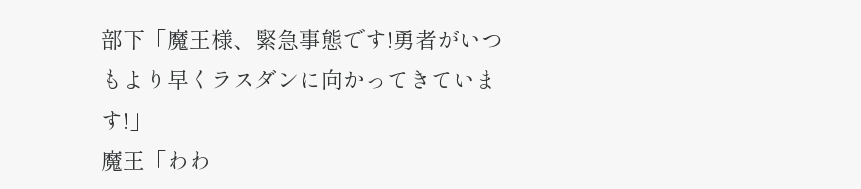部下「魔王様、緊急事態です!勇者がいつもより早くラスダンに向かってきています!」
魔王「わわ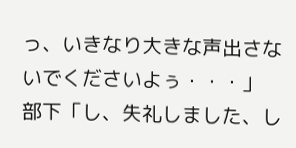っ、いきなり大きな声出さないでくださいよぅ・・・」
部下「し、失礼しました、し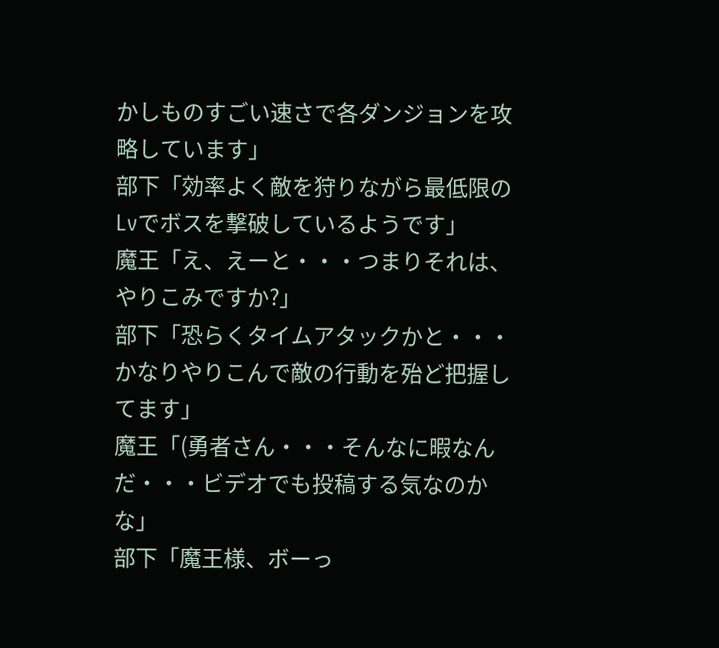かしものすごい速さで各ダンジョンを攻略しています」
部下「効率よく敵を狩りながら最低限のLvでボスを撃破しているようです」
魔王「え、えーと・・・つまりそれは、やりこみですか?」
部下「恐らくタイムアタックかと・・・かなりやりこんで敵の行動を殆ど把握してます」
魔王「(勇者さん・・・そんなに暇なんだ・・・ビデオでも投稿する気なのかな」
部下「魔王様、ボーっ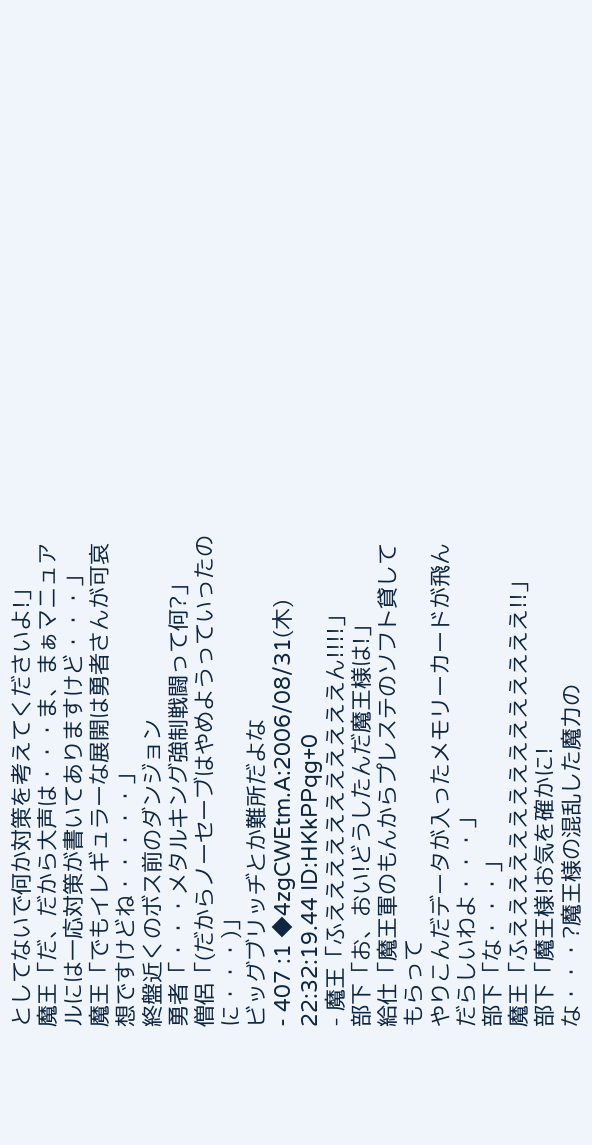としてないで何か対策を考えてくださいよ!」
魔王「だ、だから大声は・・・ま、まぁマニュアルには一応対策が書いてありますけど・・・」
魔王「でもイレギュラーな展開は勇者さんが可哀想ですけどね・・・・・」
終盤近くのボス前のダンジョン
勇者「・・・メタルキング強制戦闘って何?」
僧侶「(だからノーセーブはやめようっていったのに・・・)」
ビッグブリッヂとか難所だよな
- 407 :1 ◆4zgCWEtm.A:2006/08/31(木)
22:32:19.44 ID:HKkPPqg+0
- 魔王「ふえええええええええええん!!!!」
部下「お、おい!どうしたんだ魔王様は!」
給仕「魔王軍のもんからプレステのソフト貸してもらって
やりこんだデータが入ったメモリーカードが飛んだらしいわよ・・・」
部下「な・・・」
魔王「ふえええええええええええええええ!!」
部下「魔王様!お気を確かに!
な・・・?魔王様の混乱した魔力の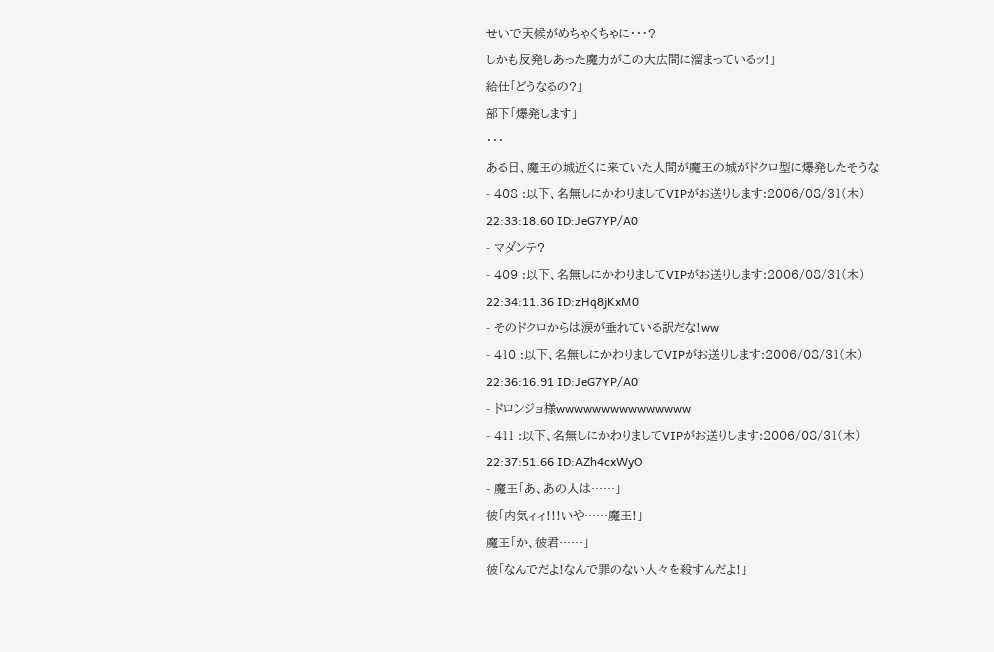せいで天候がめちゃくちゃに・・・?
しかも反発しあった魔力がこの大広間に溜まっているッ!」
給仕「どうなるの?」
部下「爆発します」
・・・
ある日、魔王の城近くに来ていた人間が魔王の城がドクロ型に爆発したそうな
- 408 :以下、名無しにかわりましてVIPがお送りします:2006/08/31(木)
22:33:18.60 ID:JeG7YP/A0
- マダンテ?
- 409 :以下、名無しにかわりましてVIPがお送りします:2006/08/31(木)
22:34:11.36 ID:zHq8jKxM0
- そのドクロからは涙が垂れている訳だな!ww
- 410 :以下、名無しにかわりましてVIPがお送りします:2006/08/31(木)
22:36:16.91 ID:JeG7YP/A0
- ドロンジョ様wwwwwwwwwwwwwww
- 411 :以下、名無しにかわりましてVIPがお送りします:2006/08/31(木)
22:37:51.66 ID:AZh4cxWyO
- 魔王「あ、あの人は……」
彼「内気ィィ!!!いや……魔王!」
魔王「か、彼君……」
彼「なんでだよ!なんで罪のない人々を殺すんだよ!」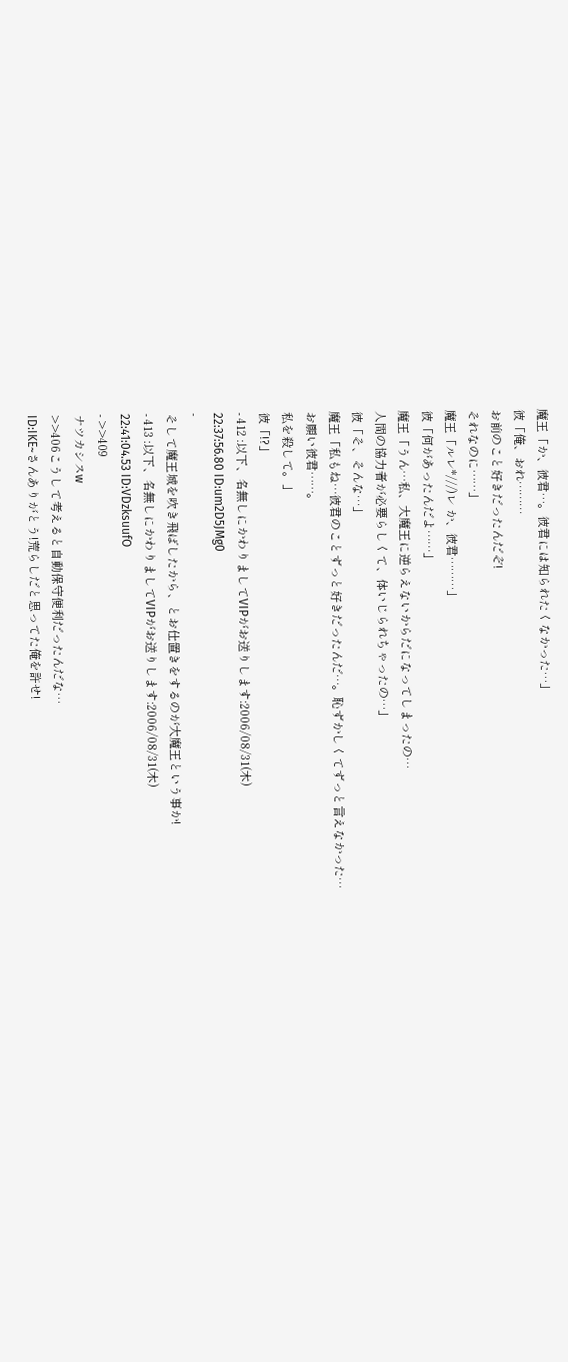魔王「か、彼君…。彼君には知られたくなかった…」
彼「俺、おれ………
お前のこと好きだったんだぞ!
それなのに……」
魔王「ルレ*///)レ か、彼君………」
彼「何があったんだよ……」
魔王「うん…私、大魔王に逆らえないからだになってしまったの…
人間の協力者が必要らしくて、体いじられちゃったの…」
彼「そ、そんな…」
魔王「私もね…彼君のことずっと好きだったんだ…。恥ずかしくてずっと言えなかった…
お願い彼君……。
私を殺して。」
彼「!?」
- 412 :以下、名無しにかわりましてVIPがお送りします:2006/08/31(木)
22:37:56.80 ID:um2D5JMg0
-
そして魔王城を吹き飛ばしたから、とお仕置きをするのが大魔王という事か!
- 413 :以下、名無しにかわりましてVIPがお送りします:2006/08/31(木)
22:41:04.53 ID:VDzksuufO
- >>409
ナツカシスw
>>406こうして考えると自動保守便利だったんだな…
ID:IKE~さんありがとう!荒らしだと思ってた俺を許せ!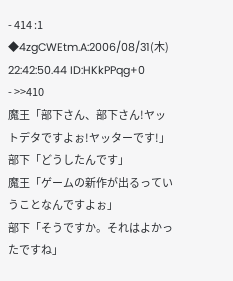- 414 :1 ◆4zgCWEtm.A:2006/08/31(木)
22:42:50.44 ID:HKkPPqg+0
- >>410
魔王「部下さん、部下さん!ヤットデタですよぉ!ヤッターです!」
部下「どうしたんです」
魔王「ゲームの新作が出るっていうことなんですよぉ」
部下「そうですか。それはよかったですね」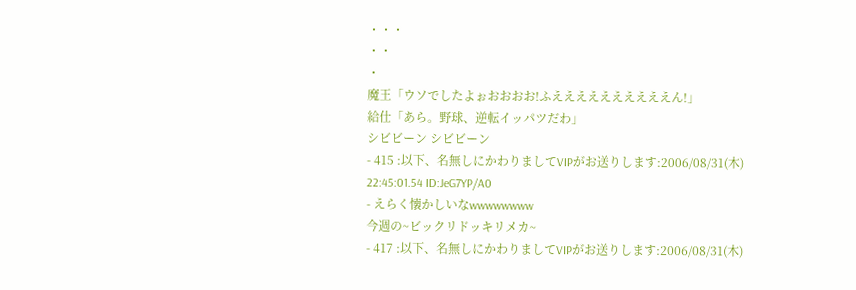・・・
・・
・
魔王「ウソでしたよぉおおおお!ふええええええええええん!」
給仕「あら。野球、逆転イッパツだわ」
シビビーン シビビーン
- 415 :以下、名無しにかわりましてVIPがお送りします:2006/08/31(木)
22:45:01.54 ID:JeG7YP/A0
- えらく懐かしいなwwwwwwww
今週の~ビックリドッキリメカ~
- 417 :以下、名無しにかわりましてVIPがお送りします:2006/08/31(木)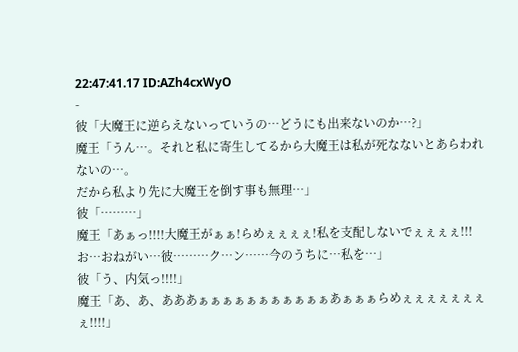22:47:41.17 ID:AZh4cxWyO
-
彼「大魔王に逆らえないっていうの…どうにも出来ないのか…?」
魔王「うん…。それと私に寄生してるから大魔王は私が死なないとあらわれないの…。
だから私より先に大魔王を倒す事も無理…」
彼「………」
魔王「あぁっ!!!!大魔王がぁぁ!らめぇぇぇぇ!私を支配しないでぇぇぇぇ!!!
お…おねがい…彼………ク…ン……今のうちに…私を…」
彼「う、内気っ!!!!」
魔王「あ、あ、あああぁぁぁぁぁぁぁぁぁぁぁあぁぁぁらめぇぇぇぇぇぇぇぇ!!!!」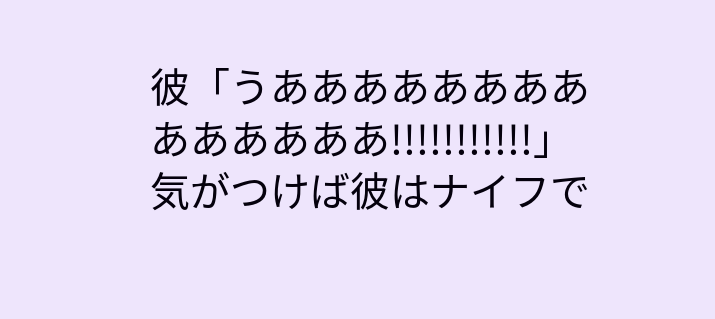彼「うああああああああああああああ!!!!!!!!!!!」
気がつけば彼はナイフで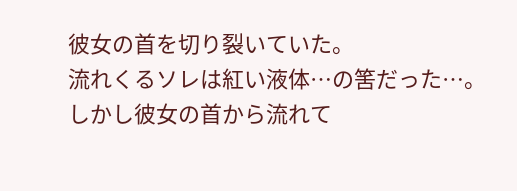彼女の首を切り裂いていた。
流れくるソレは紅い液体…の筈だった…。
しかし彼女の首から流れて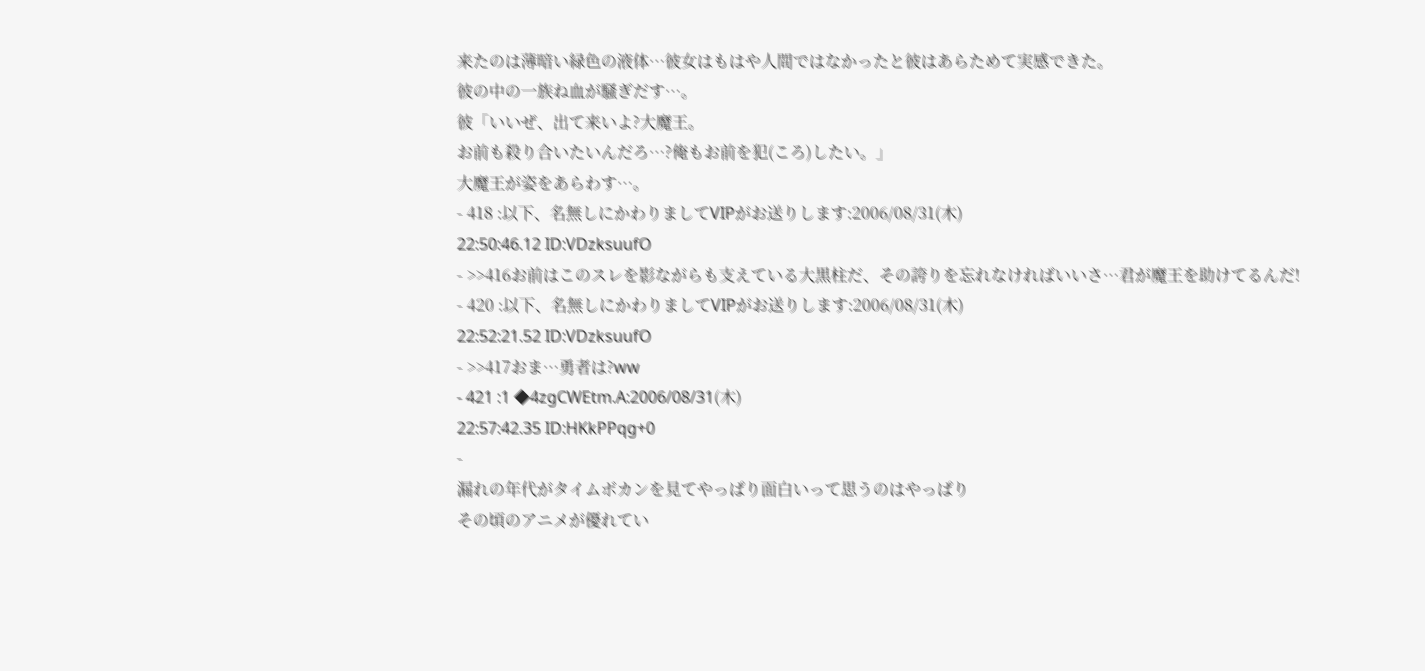来たのは薄暗い緑色の液体…彼女はもはや人間ではなかったと彼はあらためて実感できた。
彼の中の一族ね血が騒ぎだす…。
彼「いいぜ、出て来いよ?大魔王。
お前も殺り合いたいんだろ…?俺もお前を犯(ころ)したい。」
大魔王が姿をあらわす…。
- 418 :以下、名無しにかわりましてVIPがお送りします:2006/08/31(木)
22:50:46.12 ID:VDzksuufO
- >>416お前はこのスレを影ながらも支えている大黒柱だ、その誇りを忘れなければいいさ…君が魔王を助けてるんだ!
- 420 :以下、名無しにかわりましてVIPがお送りします:2006/08/31(木)
22:52:21.52 ID:VDzksuufO
- >>417おま…勇者は?ww
- 421 :1 ◆4zgCWEtm.A:2006/08/31(木)
22:57:42.35 ID:HKkPPqg+0
-
漏れの年代がタイムボカンを見てやっぱり面白いって思うのはやっぱり
その頃のアニメが優れてい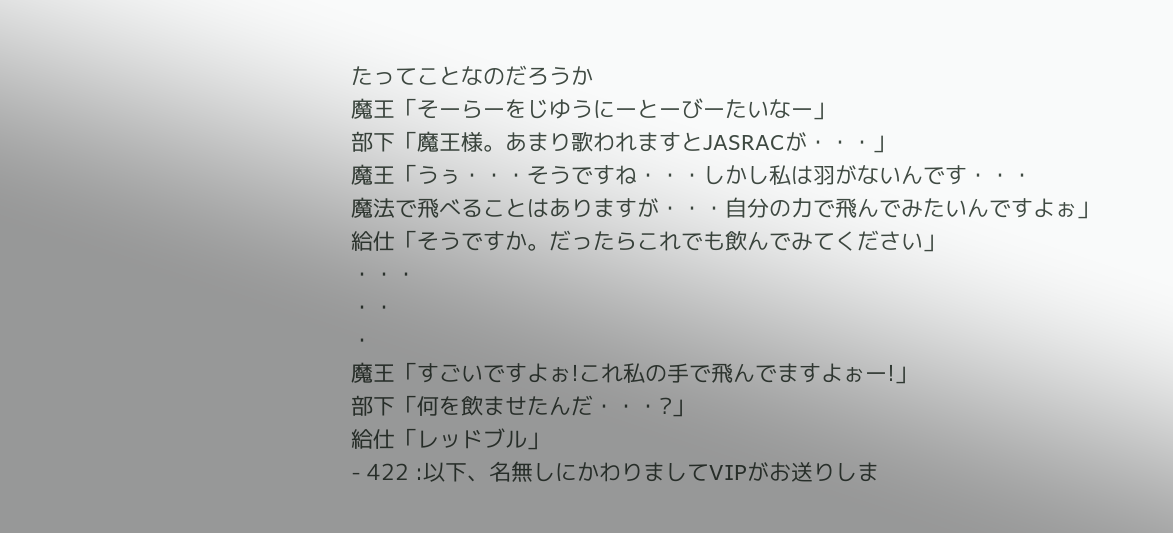たってことなのだろうか
魔王「そーらーをじゆうにーとーびーたいなー」
部下「魔王様。あまり歌われますとJASRACが・・・」
魔王「うぅ・・・そうですね・・・しかし私は羽がないんです・・・
魔法で飛べることはありますが・・・自分の力で飛んでみたいんですよぉ」
給仕「そうですか。だったらこれでも飲んでみてください」
・・・
・・
・
魔王「すごいですよぉ!これ私の手で飛んでますよぉー!」
部下「何を飲ませたんだ・・・?」
給仕「レッドブル」
- 422 :以下、名無しにかわりましてVIPがお送りしま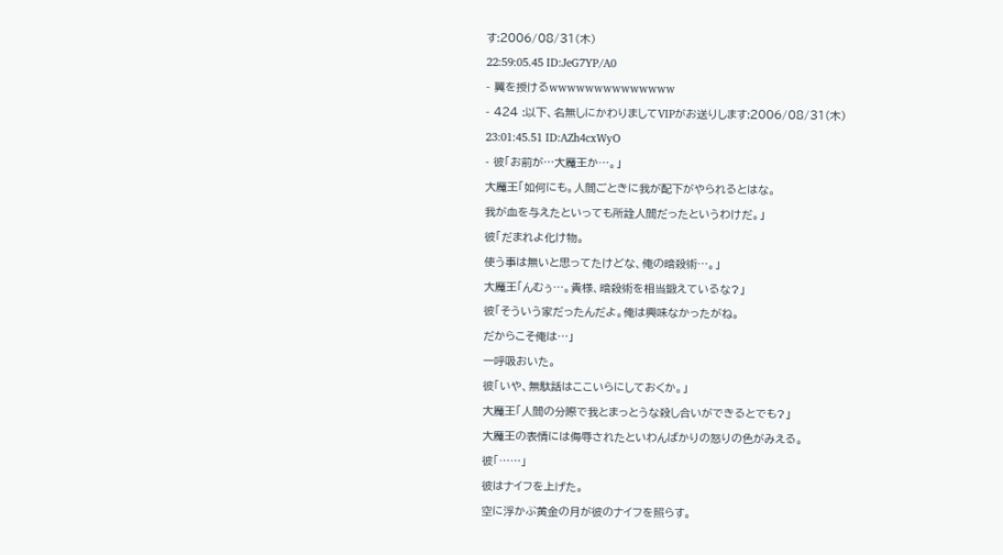す:2006/08/31(木)
22:59:05.45 ID:JeG7YP/A0
- 翼を授けるwwwwwwwwwwwwww
- 424 :以下、名無しにかわりましてVIPがお送りします:2006/08/31(木)
23:01:45.51 ID:AZh4cxWyO
- 彼「お前が…大魔王か…。」
大魔王「如何にも。人間ごときに我が配下がやられるとはな。
我が血を与えたといっても所詮人間だったというわけだ。」
彼「だまれよ化け物。
使う事は無いと思ってたけどな、俺の暗殺術…。」
大魔王「んむぅ…。貴様、暗殺術を相当鍛えているな?」
彼「そういう家だったんだよ。俺は興味なかったがね。
だからこそ俺は…」
一呼吸おいた。
彼「いや、無駄話はここいらにしておくか。」
大魔王「人間の分際で我とまっとうな殺し合いができるとでも?」
大魔王の表情には侮辱されたといわんばかりの怒りの色がみえる。
彼「……」
彼はナイフを上げた。
空に浮かぶ黄金の月が彼のナイフを照らす。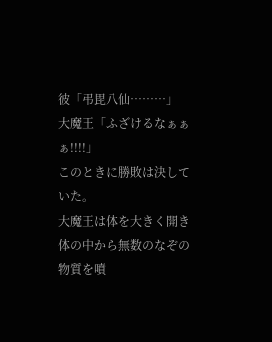彼「弔毘八仙………」
大魔王「ふざけるなぁぁぁ!!!!」
このときに勝敗は決していた。
大魔王は体を大きく開き体の中から無数のなぞの物質を噴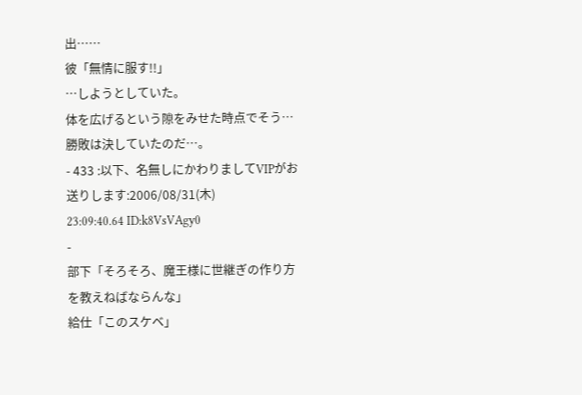出……
彼「無情に服す!!」
…しようとしていた。
体を広げるという隙をみせた時点でそう…
勝敗は決していたのだ…。
- 433 :以下、名無しにかわりましてVIPがお送りします:2006/08/31(木)
23:09:40.64 ID:k8VsVAgy0
-
部下「そろそろ、魔王様に世継ぎの作り方を教えねばならんな」
給仕「このスケベ」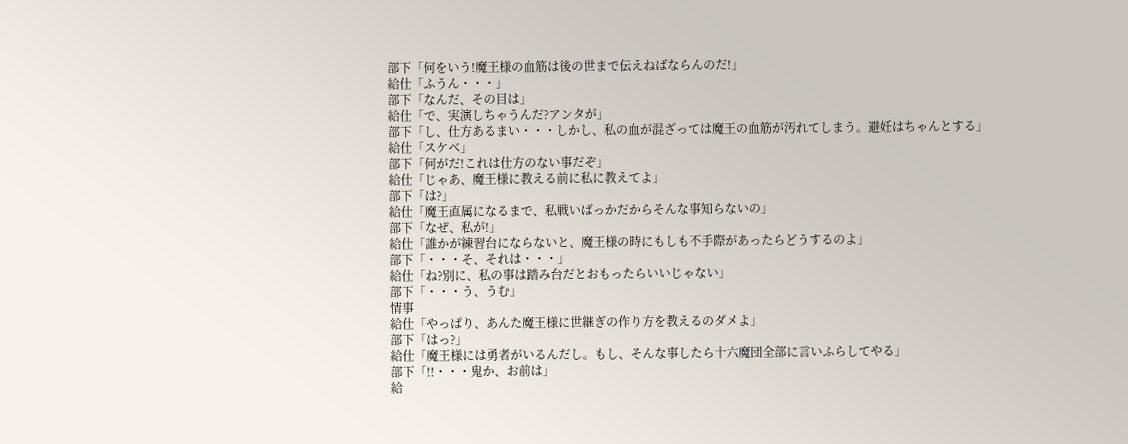部下「何をいう!魔王様の血筋は後の世まで伝えねばならんのだ!」
給仕「ふうん・・・」
部下「なんだ、その目は」
給仕「で、実演しちゃうんだ?アンタが」
部下「し、仕方あるまい・・・しかし、私の血が混ざっては魔王の血筋が汚れてしまう。避妊はちゃんとする」
給仕「スケベ」
部下「何がだ!これは仕方のない事だぞ」
給仕「じゃあ、魔王様に教える前に私に教えてよ」
部下「は?」
給仕「魔王直属になるまで、私戦いばっかだからそんな事知らないの」
部下「なぜ、私が!」
給仕「誰かが練習台にならないと、魔王様の時にもしも不手際があったらどうするのよ」
部下「・・・そ、それは・・・」
給仕「ね?別に、私の事は踏み台だとおもったらいいじゃない」
部下「・・・う、うむ」
情事
給仕「やっぱり、あんた魔王様に世継ぎの作り方を教えるのダメよ」
部下「はっ?」
給仕「魔王様には勇者がいるんだし。もし、そんな事したら十六魔団全部に言いふらしてやる」
部下「!!・・・鬼か、お前は」
給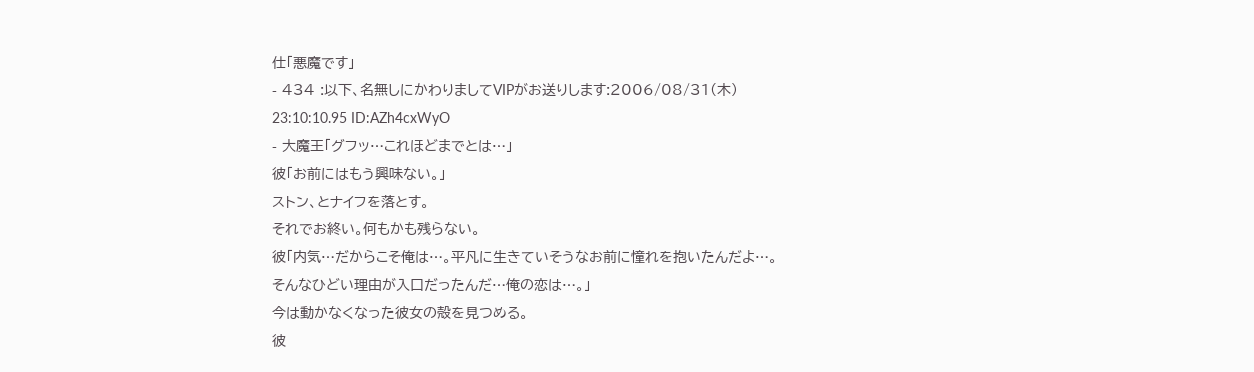仕「悪魔です」
- 434 :以下、名無しにかわりましてVIPがお送りします:2006/08/31(木)
23:10:10.95 ID:AZh4cxWyO
- 大魔王「グフッ…これほどまでとは…」
彼「お前にはもう興味ない。」
ストン、とナイフを落とす。
それでお終い。何もかも残らない。
彼「内気…だからこそ俺は…。平凡に生きていそうなお前に憧れを抱いたんだよ…。
そんなひどい理由が入口だったんだ…俺の恋は…。」
今は動かなくなった彼女の殻を見つめる。
彼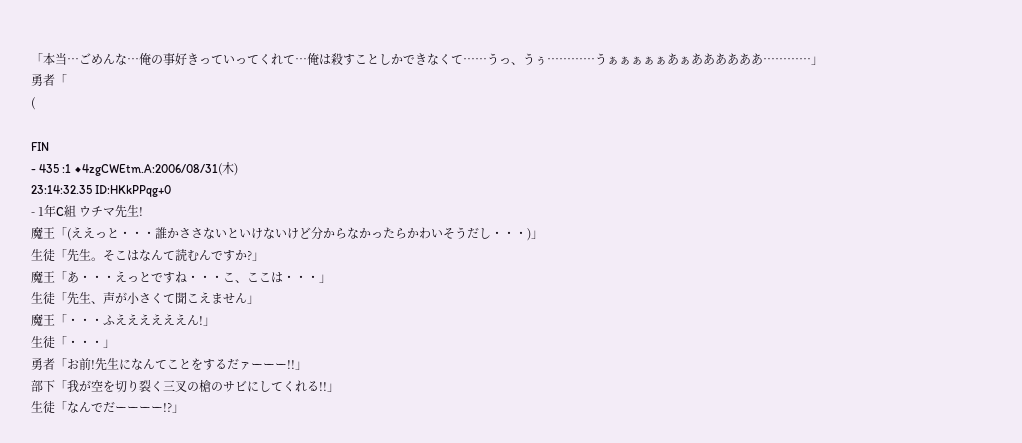「本当…ごめんな…俺の事好きっていってくれて…俺は殺すことしかできなくて……うっ、うぅ…………うぁぁぁぁぁあぁああああああ…………」
勇者「
(

FIN
- 435 :1 ◆4zgCWEtm.A:2006/08/31(木)
23:14:32.35 ID:HKkPPqg+0
- 1年C組 ウチマ先生!
魔王「(ええっと・・・誰かささないといけないけど分からなかったらかわいそうだし・・・)」
生徒「先生。そこはなんて読むんですか?」
魔王「あ・・・えっとですね・・・こ、ここは・・・」
生徒「先生、声が小さくて聞こえません」
魔王「・・・ふええええええん!」
生徒「・・・」
勇者「お前!先生になんてことをするだァーーー!!」
部下「我が空を切り裂く三叉の槍のサビにしてくれる!!」
生徒「なんでだーーーー!?」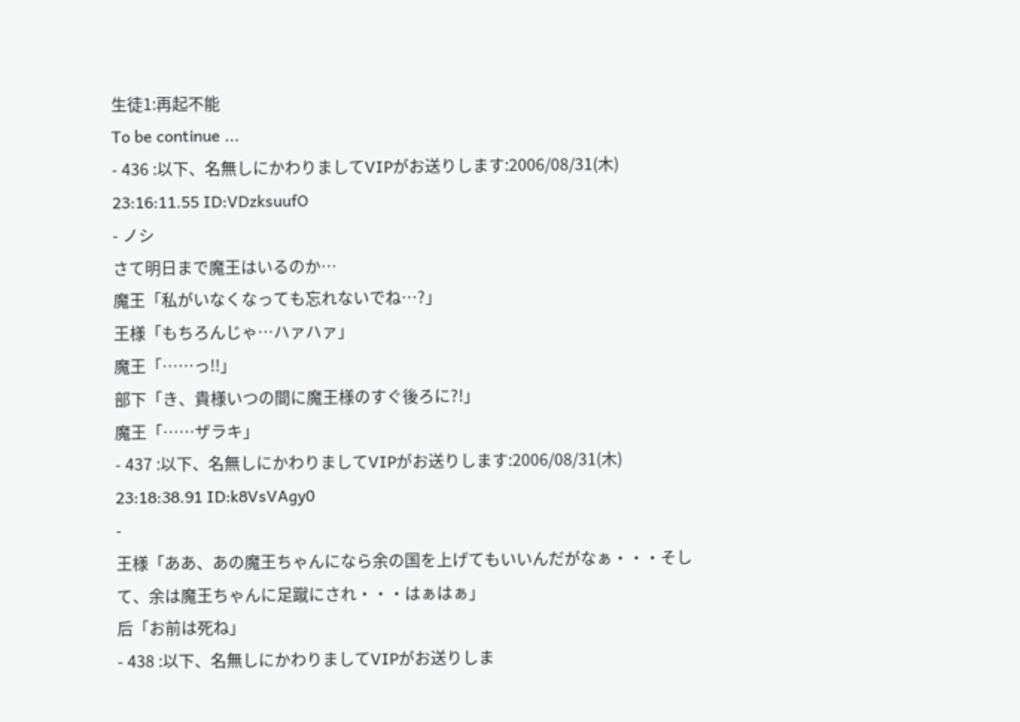生徒1:再起不能
To be continue ...
- 436 :以下、名無しにかわりましてVIPがお送りします:2006/08/31(木)
23:16:11.55 ID:VDzksuufO
- ノシ
さて明日まで魔王はいるのか…
魔王「私がいなくなっても忘れないでね…?」
王様「もちろんじゃ…ハァハァ」
魔王「……っ!!」
部下「き、貴様いつの間に魔王様のすぐ後ろに?!」
魔王「……ザラキ」
- 437 :以下、名無しにかわりましてVIPがお送りします:2006/08/31(木)
23:18:38.91 ID:k8VsVAgy0
-
王様「ああ、あの魔王ちゃんになら余の国を上げてもいいんだがなぁ・・・そして、余は魔王ちゃんに足蹴にされ・・・はぁはぁ」
后「お前は死ね」
- 438 :以下、名無しにかわりましてVIPがお送りしま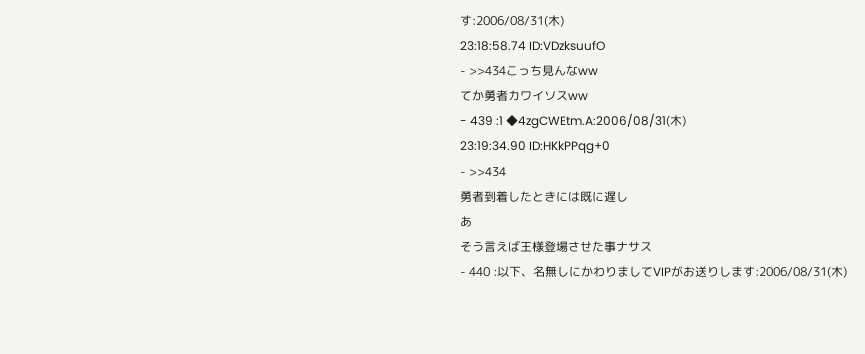す:2006/08/31(木)
23:18:58.74 ID:VDzksuufO
- >>434こっち見んなww
てか勇者カワイソスww
- 439 :1 ◆4zgCWEtm.A:2006/08/31(木)
23:19:34.90 ID:HKkPPqg+0
- >>434
勇者到着したときには既に遅し
あ
そう言えば王様登場させた事ナサス
- 440 :以下、名無しにかわりましてVIPがお送りします:2006/08/31(木)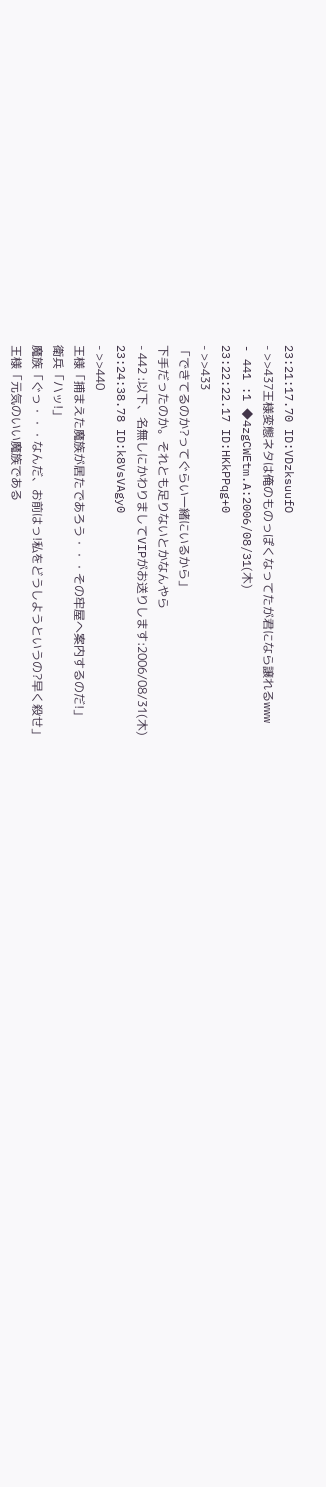23:21:17.70 ID:VDzksuufO
- >>437王様変態ネタは俺のものっぽくなってたが君になら譲れるwww
- 441 :1 ◆4zgCWEtm.A:2006/08/31(木)
23:22:22.17 ID:HKkPPqg+0
- >>433
「できてるのか?ってぐらい一緒にいるから」
下手だったのか。それとも足りないとかなんやら
- 442 :以下、名無しにかわりましてVIPがお送りします:2006/08/31(木)
23:24:38.78 ID:k8VsVAgy0
- >>440
王様「捕まえた魔族が居たであろう・・・その牢屋へ案内するのだ!」
衛兵「ハッ!」
魔族「ぐっ・・・なんだ、お前はっ!私をどうしようというの?早く殺せ」
王様「元気のいい魔族である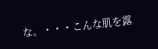な。・・・こんな肌を露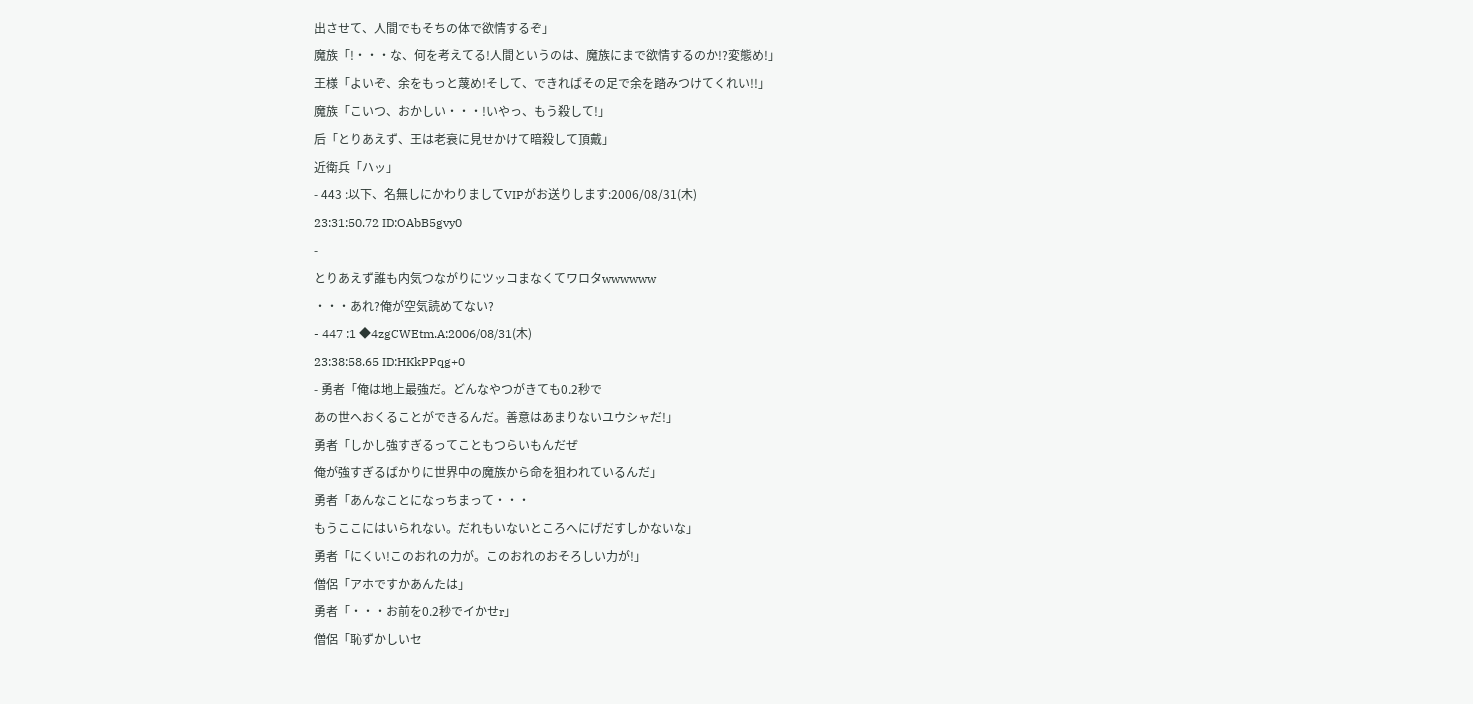出させて、人間でもそちの体で欲情するぞ」
魔族「!・・・な、何を考えてる!人間というのは、魔族にまで欲情するのか!?変態め!」
王様「よいぞ、余をもっと蔑め!そして、できればその足で余を踏みつけてくれい!!」
魔族「こいつ、おかしい・・・!いやっ、もう殺して!」
后「とりあえず、王は老衰に見せかけて暗殺して頂戴」
近衛兵「ハッ」
- 443 :以下、名無しにかわりましてVIPがお送りします:2006/08/31(木)
23:31:50.72 ID:OAbB5gvy0
-
とりあえず誰も内気つながりにツッコまなくてワロタwwwwww
・・・あれ?俺が空気読めてない?
- 447 :1 ◆4zgCWEtm.A:2006/08/31(木)
23:38:58.65 ID:HKkPPqg+0
- 勇者「俺は地上最強だ。どんなやつがきても0.2秒で
あの世へおくることができるんだ。善意はあまりないユウシャだ!」
勇者「しかし強すぎるってこともつらいもんだぜ
俺が強すぎるばかりに世界中の魔族から命を狙われているんだ」
勇者「あんなことになっちまって・・・
もうここにはいられない。だれもいないところへにげだすしかないな」
勇者「にくい!このおれの力が。このおれのおそろしい力が!」
僧侶「アホですかあんたは」
勇者「・・・お前を0.2秒でイかせr」
僧侶「恥ずかしいセ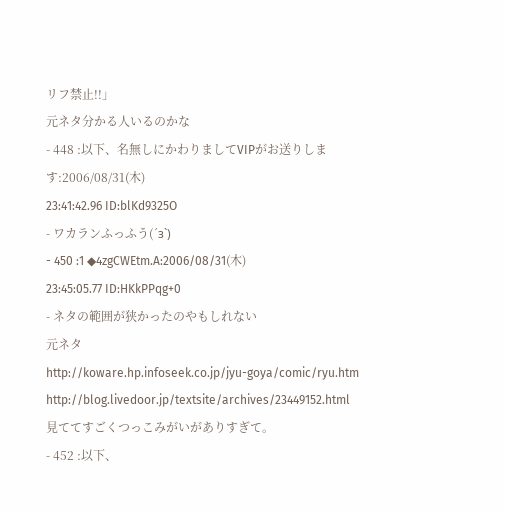リフ禁止!!」
元ネタ分かる人いるのかな
- 448 :以下、名無しにかわりましてVIPがお送りします:2006/08/31(木)
23:41:42.96 ID:blKd9325O
- ワカランふっふう(´з`)
- 450 :1 ◆4zgCWEtm.A:2006/08/31(木)
23:45:05.77 ID:HKkPPqg+0
- ネタの範囲が狭かったのやもしれない
元ネタ
http://koware.hp.infoseek.co.jp/jyu-goya/comic/ryu.htm
http://blog.livedoor.jp/textsite/archives/23449152.html
見ててすごくつっこみがいがありすぎて。
- 452 :以下、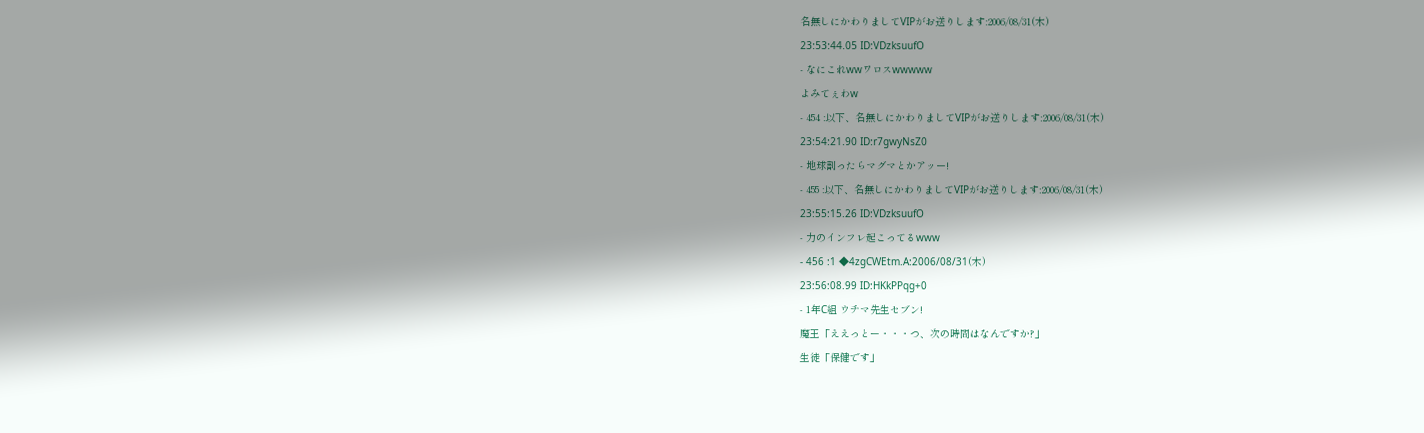名無しにかわりましてVIPがお送りします:2006/08/31(木)
23:53:44.05 ID:VDzksuufO
- なにこれwwワロスwwwww
よみてぇわw
- 454 :以下、名無しにかわりましてVIPがお送りします:2006/08/31(木)
23:54:21.90 ID:r7gwyNsZ0
- 地球割ったらマグマとかアッー!
- 455 :以下、名無しにかわりましてVIPがお送りします:2006/08/31(木)
23:55:15.26 ID:VDzksuufO
- 力のインフレ起こってるwww
- 456 :1 ◆4zgCWEtm.A:2006/08/31(木)
23:56:08.99 ID:HKkPPqg+0
- 1年C組 ウチマ先生セブン!
魔王「ええっとー・・・つ、次の時間はなんですか?」
生徒「保健です」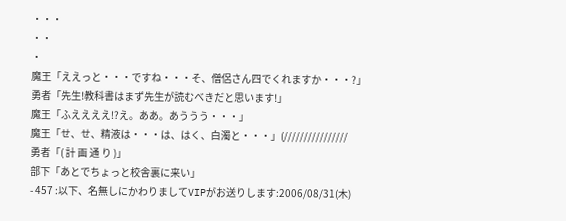・・・
・・
・
魔王「ええっと・・・ですね・・・そ、僧侶さん四でくれますか・・・?」
勇者「先生!教科書はまず先生が読むべきだと思います!」
魔王「ふええええ!?え。ああ。あううう・・・」
魔王「せ、せ、精液は・・・は、はく、白濁と・・・」(////////////////
勇者「( 計 画 通 り )」
部下「あとでちょっと校舎裏に来い」
- 457 :以下、名無しにかわりましてVIPがお送りします:2006/08/31(木)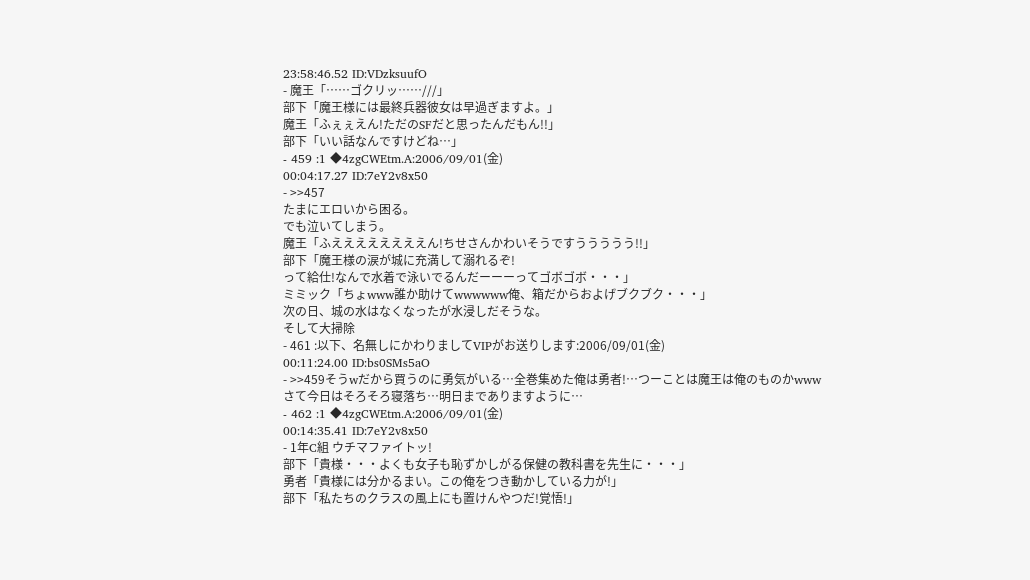23:58:46.52 ID:VDzksuufO
- 魔王「……ゴクリッ……///」
部下「魔王様には最終兵器彼女は早過ぎますよ。」
魔王「ふぇぇえん!ただのSFだと思ったんだもん!!」
部下「いい話なんですけどね…」
- 459 :1 ◆4zgCWEtm.A:2006/09/01(金)
00:04:17.27 ID:7eY2v8x50
- >>457
たまにエロいから困る。
でも泣いてしまう。
魔王「ふええええええええん!ちせさんかわいそうですううううう!!」
部下「魔王様の涙が城に充満して溺れるぞ!
って給仕!なんで水着で泳いでるんだーーーってゴボゴボ・・・」
ミミック「ちょwww誰か助けてwwwwww俺、箱だからおよげブクブク・・・」
次の日、城の水はなくなったが水浸しだそうな。
そして大掃除
- 461 :以下、名無しにかわりましてVIPがお送りします:2006/09/01(金)
00:11:24.00 ID:bs0SMs5aO
- >>459そうwだから買うのに勇気がいる…全巻集めた俺は勇者!…つーことは魔王は俺のものかwww
さて今日はそろそろ寝落ち…明日までありますように…
- 462 :1 ◆4zgCWEtm.A:2006/09/01(金)
00:14:35.41 ID:7eY2v8x50
- 1年C組 ウチマファイトッ!
部下「貴様・・・よくも女子も恥ずかしがる保健の教科書を先生に・・・」
勇者「貴様には分かるまい。この俺をつき動かしている力が!」
部下「私たちのクラスの風上にも置けんやつだ!覚悟!」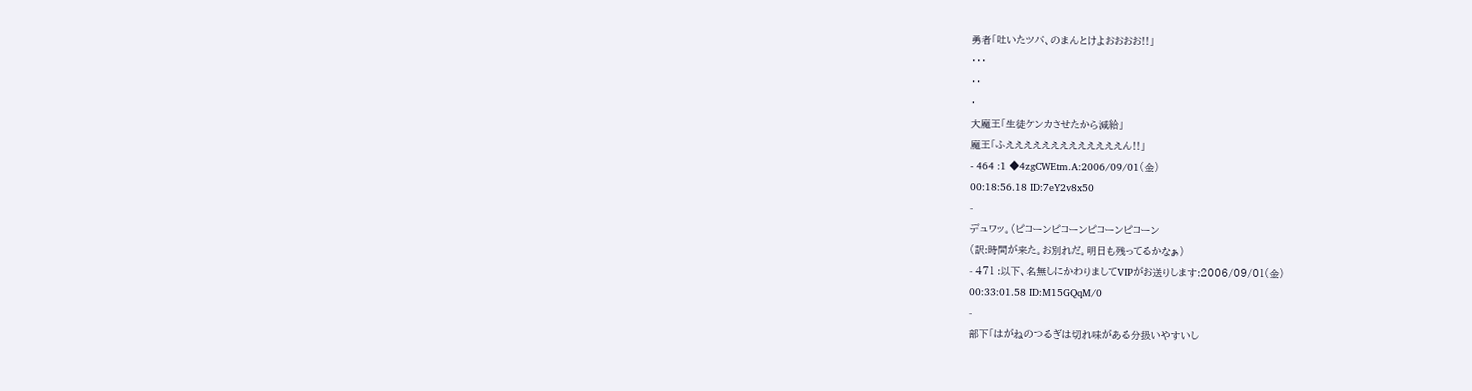勇者「吐いたツバ、のまんとけよおおおお!!」
・・・
・・
・
大魔王「生徒ケンカさせたから減給」
魔王「ふえええええええええええええん!!」
- 464 :1 ◆4zgCWEtm.A:2006/09/01(金)
00:18:56.18 ID:7eY2v8x50
-
デュワッ。(ピコーンピコーンピコーンピコーン
(訳:時間が来た。お別れだ。明日も残ってるかなぁ)
- 471 :以下、名無しにかわりましてVIPがお送りします:2006/09/01(金)
00:33:01.58 ID:M15GQqM/0
-
部下「はがねのつるぎは切れ味がある分扱いやすいし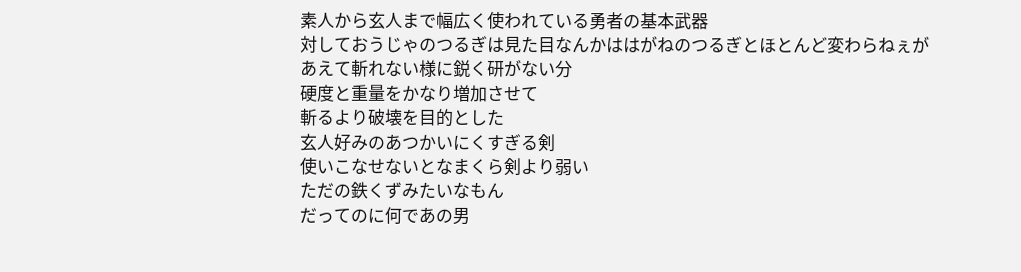素人から玄人まで幅広く使われている勇者の基本武器
対しておうじゃのつるぎは見た目なんかははがねのつるぎとほとんど変わらねぇが
あえて斬れない様に鋭く研がない分
硬度と重量をかなり増加させて
斬るより破壊を目的とした
玄人好みのあつかいにくすぎる剣
使いこなせないとなまくら剣より弱い
ただの鉄くずみたいなもん
だってのに何であの男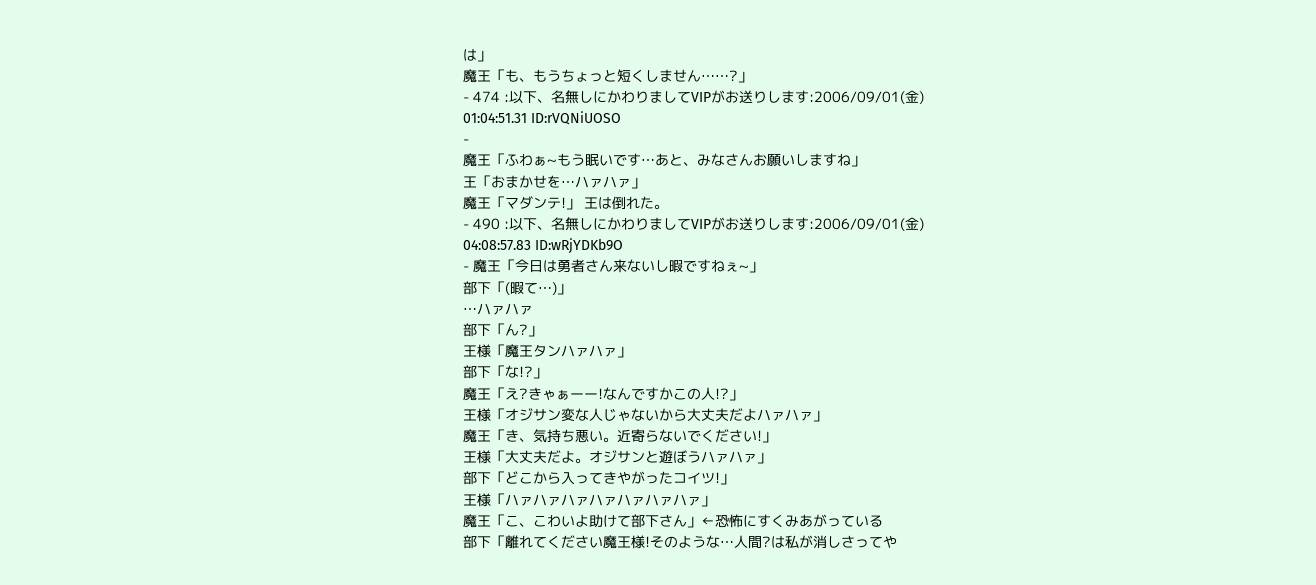は」
魔王「も、もうちょっと短くしません……?」
- 474 :以下、名無しにかわりましてVIPがお送りします:2006/09/01(金)
01:04:51.31 ID:rVQNiUOSO
-
魔王「ふわぁ~もう眠いです…あと、みなさんお願いしますね」
王「おまかせを…ハァハァ」
魔王「マダンテ!」 王は倒れた。
- 490 :以下、名無しにかわりましてVIPがお送りします:2006/09/01(金)
04:08:57.83 ID:wRjYDKb9O
- 魔王「今日は勇者さん来ないし暇ですねぇ~」
部下「(暇て…)」
…ハァハァ
部下「ん?」
王様「魔王タンハァハァ」
部下「な!?」
魔王「え?きゃぁーー!なんですかこの人!?」
王様「オジサン変な人じゃないから大丈夫だよハァハァ」
魔王「き、気持ち悪い。近寄らないでください!」
王様「大丈夫だよ。オジサンと遊ぼうハァハァ」
部下「どこから入ってきやがったコイツ!」
王様「ハァハァハァハァハァハァハァ」
魔王「こ、こわいよ助けて部下さん」←恐怖にすくみあがっている
部下「離れてください魔王様!そのような…人間?は私が消しさってや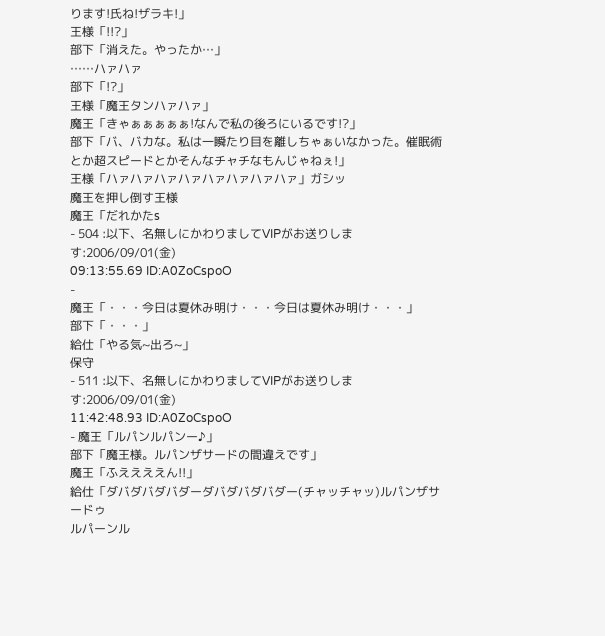ります!氏ね!ザラキ!」
王様「!!?」
部下「消えた。やったか…」
……ハァハァ
部下「!?」
王様「魔王タンハァハァ」
魔王「きゃぁぁぁぁぁ!なんで私の後ろにいるです!?」
部下「バ、バカな。私は一瞬たり目を離しちゃぁいなかった。催眠術とか超スピードとかそんなチャチなもんじゃねぇ!」
王様「ハァハァハァハァハァハァハァハァ」ガシッ
魔王を押し倒す王様
魔王「だれかたs
- 504 :以下、名無しにかわりましてVIPがお送りします:2006/09/01(金)
09:13:55.69 ID:A0ZoCspoO
-
魔王「・・・今日は夏休み明け・・・今日は夏休み明け・・・」
部下「・・・」
給仕「やる気~出ろ~」
保守
- 511 :以下、名無しにかわりましてVIPがお送りします:2006/09/01(金)
11:42:48.93 ID:A0ZoCspoO
- 魔王「ルパンルパンー♪」
部下「魔王様。ルパンザサードの間違えです」
魔王「ふええええん!!」
給仕「ダバダバダバダーダバダバダバダー(チャッチャッ)ルパンザサードゥ
ルパーンル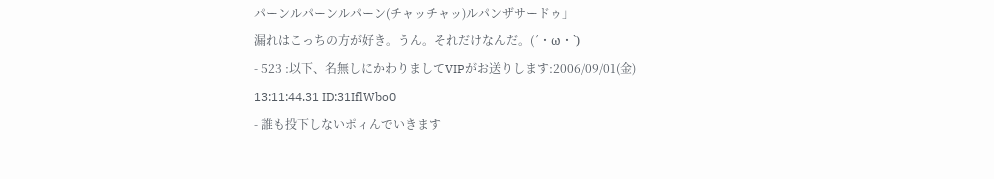パーンルパーンルパーン(チャッチャッ)ルパンザサードゥ」
漏れはこっちの方が好き。うん。それだけなんだ。(´・ω・`)
- 523 :以下、名無しにかわりましてVIPがお送りします:2006/09/01(金)
13:11:44.31 ID:31IflWbo0
- 誰も投下しないポィんでいきます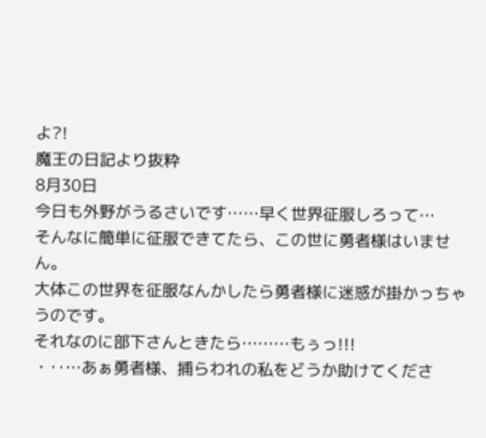よ?!
魔王の日記より抜粋
8月30日
今日も外野がうるさいです……早く世界征服しろって…
そんなに簡単に征服できてたら、この世に勇者様はいません。
大体この世界を征服なんかしたら勇者様に迷惑が掛かっちゃうのです。
それなのに部下さんときたら………もぅっ!!!
・‥…あぁ勇者様、捕らわれの私をどうか助けてくださ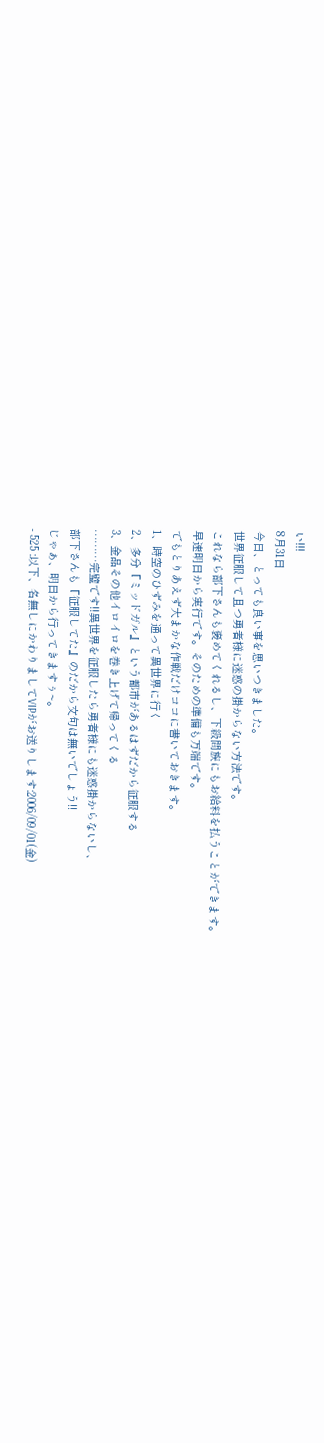い!!!
8月31日
今日、とっても良い事を思いつきました。
世界征服して且つ勇者様に迷惑の掛からない方法です。
これなら部下さんも褒めてくれるし、下級間族にもお給料を払うことができます。
早速明日から実行です。そのための準備も万端です。
でもとりあえず大まかな作戦だけココに書いておきます。
1、時空のひずみを通って異世界に行く
2、多分『ミッドガル』という都市があるはずだから征服する
3、金品その他イロイロを巻き上げて帰ってくる
………完璧です!!異世界を征服したら勇者様にも迷惑掛からないし、
部下さんも『征服してた』のだから文句は無いでしょう!!
じゃぁ、明日から行ってきますぅ~。
- 525 :以下、名無しにかわりましてVIPがお送りします:2006/09/01(金)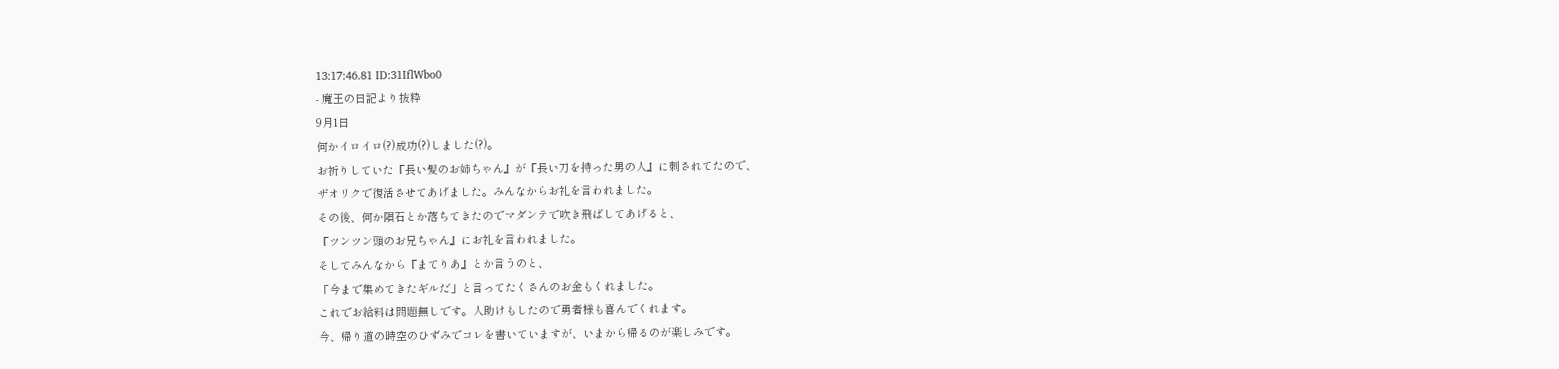13:17:46.81 ID:31IflWbo0
- 魔王の日記より抜粋
9月1日
何かイロイロ(?)成功(?)しました(?)。
お祈りしていた『長い髪のお姉ちゃん』が『長い刀を持った男の人』に刺されてたので、
ザオリクで復活させてあげました。みんなからお礼を言われました。
その後、何か隕石とか落ちてきたのでマダンテで吹き飛ばしてあげると、
『ツンツン頭のお兄ちゃん』にお礼を言われました。
そしてみんなから『まてりあ』とか言うのと、
「今まで集めてきたギルだ」と言ってたくさんのお金もくれました。
これでお給料は問題無しです。人助けもしたので勇者様も喜んでくれます。
今、帰り道の時空のひずみでコレを書いていますが、いまから帰るのが楽しみです。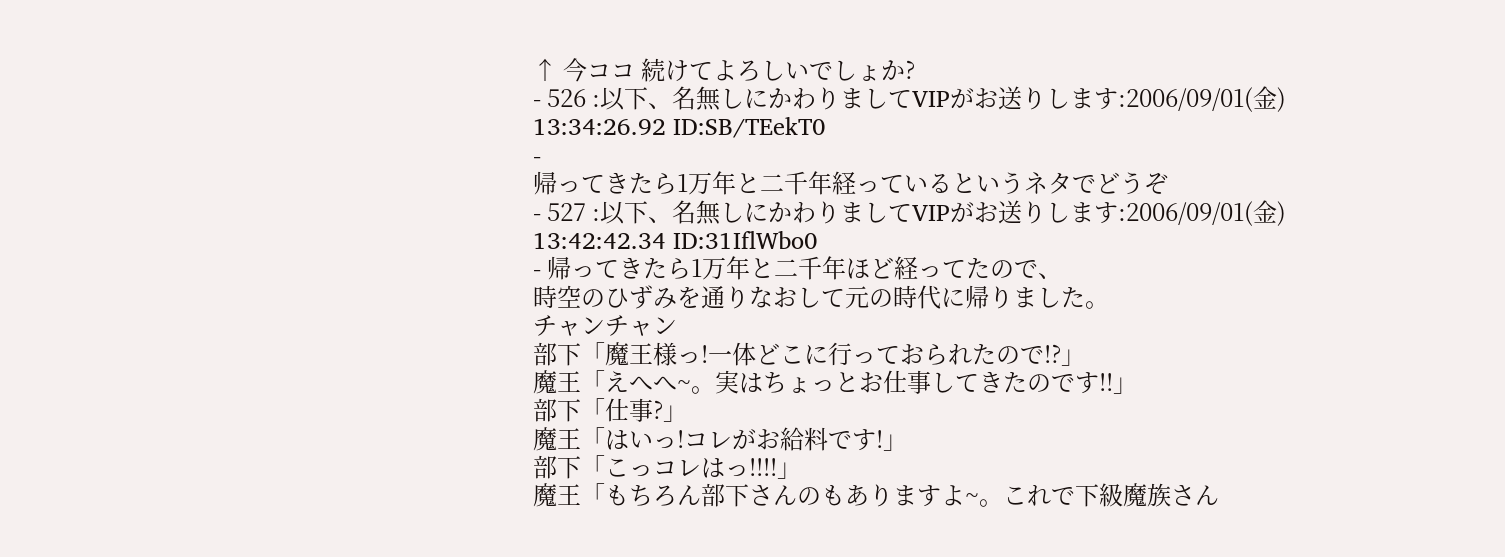↑ 今ココ 続けてよろしいでしょか?
- 526 :以下、名無しにかわりましてVIPがお送りします:2006/09/01(金)
13:34:26.92 ID:SB/TEekT0
-
帰ってきたら1万年と二千年経っているというネタでどうぞ
- 527 :以下、名無しにかわりましてVIPがお送りします:2006/09/01(金)
13:42:42.34 ID:31IflWbo0
- 帰ってきたら1万年と二千年ほど経ってたので、
時空のひずみを通りなおして元の時代に帰りました。
チャンチャン
部下「魔王様っ!一体どこに行っておられたので!?」
魔王「えへへ~。実はちょっとお仕事してきたのです!!」
部下「仕事?」
魔王「はいっ!コレがお給料です!」
部下「こっコレはっ!!!!」
魔王「もちろん部下さんのもありますよ~。これで下級魔族さん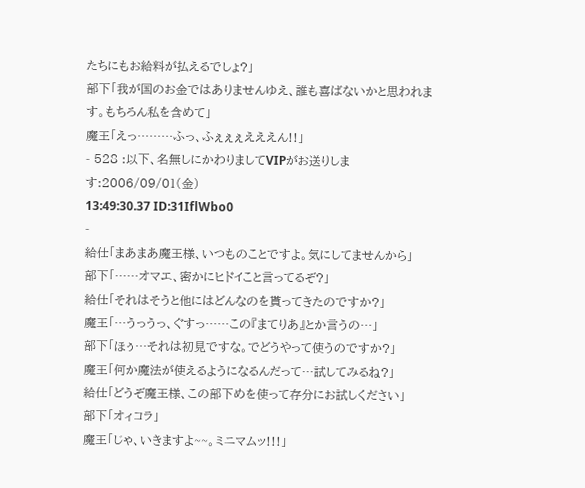たちにもお給料が払えるでしょ?」
部下「我が国のお金ではありませんゆえ、誰も喜ばないかと思われます。もちろん私を含めて」
魔王「えっ………ふっ、ふぇぇぇえええん!!」
- 528 :以下、名無しにかわりましてVIPがお送りします:2006/09/01(金)
13:49:30.37 ID:31IflWbo0
-
給仕「まあまあ魔王様、いつものことですよ。気にしてませんから」
部下「……オマエ、密かにヒドイこと言ってるぞ?」
給仕「それはそうと他にはどんなのを貰ってきたのですか?」
魔王「…うっうっ、ぐすっ……この『まてりあ』とか言うの…」
部下「ほぅ…それは初見ですな。でどうやって使うのですか?」
魔王「何か魔法が使えるようになるんだって…試してみるね?」
給仕「どうぞ魔王様、この部下めを使って存分にお試しください」
部下「オィコラ」
魔王「じゃ、いきますよ~~。ミニマムッ!!!」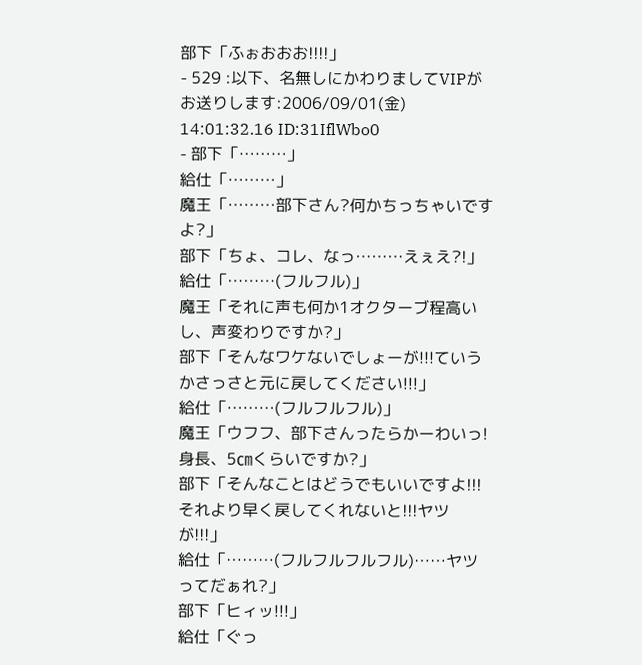部下「ふぉおおお!!!!」
- 529 :以下、名無しにかわりましてVIPがお送りします:2006/09/01(金)
14:01:32.16 ID:31IflWbo0
- 部下「………」
給仕「………」
魔王「………部下さん?何かちっちゃいですよ?」
部下「ちょ、コレ、なっ………えぇえ?!」
給仕「………(フルフル)」
魔王「それに声も何か1オクターブ程高いし、声変わりですか?」
部下「そんなワケないでしょーが!!!ていうかさっさと元に戻してください!!!」
給仕「………(フルフルフル)」
魔王「ウフフ、部下さんったらかーわいっ!身長、5㎝くらいですか?」
部下「そんなことはどうでもいいですよ!!!それより早く戻してくれないと!!!ヤツが!!!」
給仕「………(フルフルフルフル)……ヤツってだぁれ?」
部下「ヒィッ!!!」
給仕「ぐっ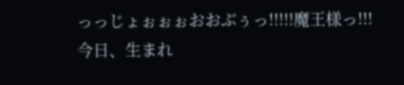っっじょぉぉぉおおぶぅっ!!!!!魔王様っ!!!
今日、生まれ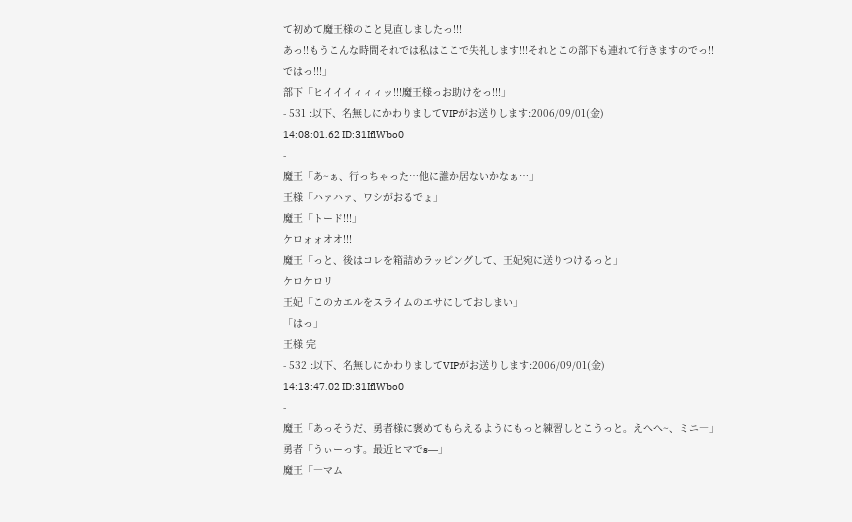て初めて魔王様のこと見直しましたっ!!!
あっ!!もうこんな時間それでは私はここで失礼します!!!それとこの部下も連れて行きますのでっ!!
ではっ!!!」
部下「ヒイイイィィィッ!!!魔王様っお助けをっ!!!」
- 531 :以下、名無しにかわりましてVIPがお送りします:2006/09/01(金)
14:08:01.62 ID:31IflWbo0
-
魔王「あ~ぁ、行っちゃった…他に誰か居ないかなぁ…」
王様「ハァハァ、ワシがおるでょ」
魔王「トード!!!」
ケロォォオオ!!!
魔王「っと、後はコレを箱詰めラッピングして、王妃宛に送りつけるっと」
ケロケロリ
王妃「このカエルをスライムのエサにしておしまい」
「はっ」
王様 完
- 532 :以下、名無しにかわりましてVIPがお送りします:2006/09/01(金)
14:13:47.02 ID:31IflWbo0
-
魔王「あっそうだ、勇者様に褒めてもらえるようにもっと練習しとこうっと。えへへ~、ミニ―」
勇者「うぃーっす。最近ヒマでs―」
魔王「―マム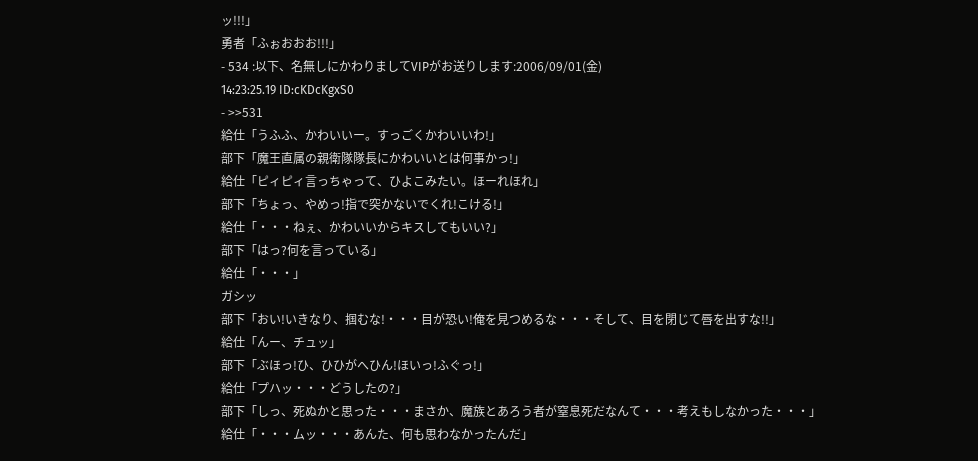ッ!!!」
勇者「ふぉおおお!!!」
- 534 :以下、名無しにかわりましてVIPがお送りします:2006/09/01(金)
14:23:25.19 ID:cKDcKgxS0
- >>531
給仕「うふふ、かわいいー。すっごくかわいいわ!」
部下「魔王直属の親衛隊隊長にかわいいとは何事かっ!」
給仕「ピィピィ言っちゃって、ひよこみたい。ほーれほれ」
部下「ちょっ、やめっ!指で突かないでくれ!こける!」
給仕「・・・ねぇ、かわいいからキスしてもいい?」
部下「はっ?何を言っている」
給仕「・・・」
ガシッ
部下「おい!いきなり、掴むな!・・・目が恐い!俺を見つめるな・・・そして、目を閉じて唇を出すな!!」
給仕「んー、チュッ」
部下「ぶほっ!ひ、ひひがへひん!ほいっ!ふぐっ!」
給仕「プハッ・・・どうしたの?」
部下「しっ、死ぬかと思った・・・まさか、魔族とあろう者が窒息死だなんて・・・考えもしなかった・・・」
給仕「・・・ムッ・・・あんた、何も思わなかったんだ」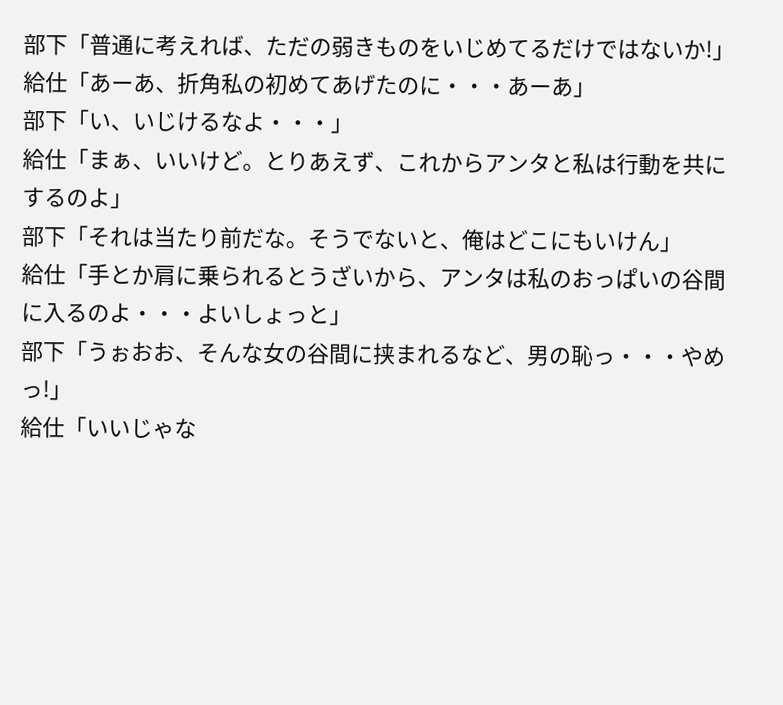部下「普通に考えれば、ただの弱きものをいじめてるだけではないか!」
給仕「あーあ、折角私の初めてあげたのに・・・あーあ」
部下「い、いじけるなよ・・・」
給仕「まぁ、いいけど。とりあえず、これからアンタと私は行動を共にするのよ」
部下「それは当たり前だな。そうでないと、俺はどこにもいけん」
給仕「手とか肩に乗られるとうざいから、アンタは私のおっぱいの谷間に入るのよ・・・よいしょっと」
部下「うぉおお、そんな女の谷間に挟まれるなど、男の恥っ・・・やめっ!」
給仕「いいじゃな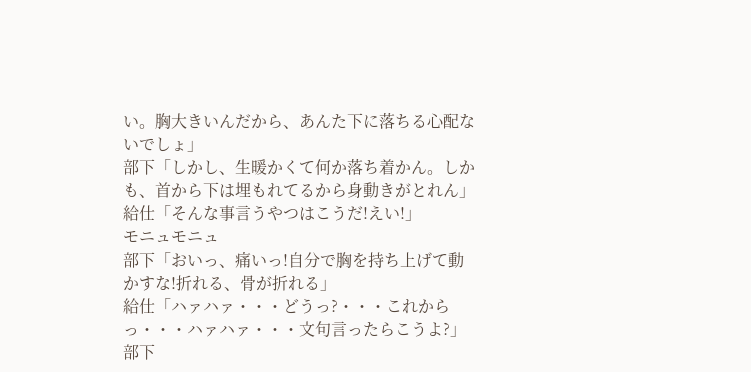い。胸大きいんだから、あんた下に落ちる心配ないでしょ」
部下「しかし、生暖かくて何か落ち着かん。しかも、首から下は埋もれてるから身動きがとれん」
給仕「そんな事言うやつはこうだ!えい!」
モニュモニュ
部下「おいっ、痛いっ!自分で胸を持ち上げて動かすな!折れる、骨が折れる」
給仕「ハァハァ・・・どうっ?・・・これからっ・・・ハァハァ・・・文句言ったらこうよ?」
部下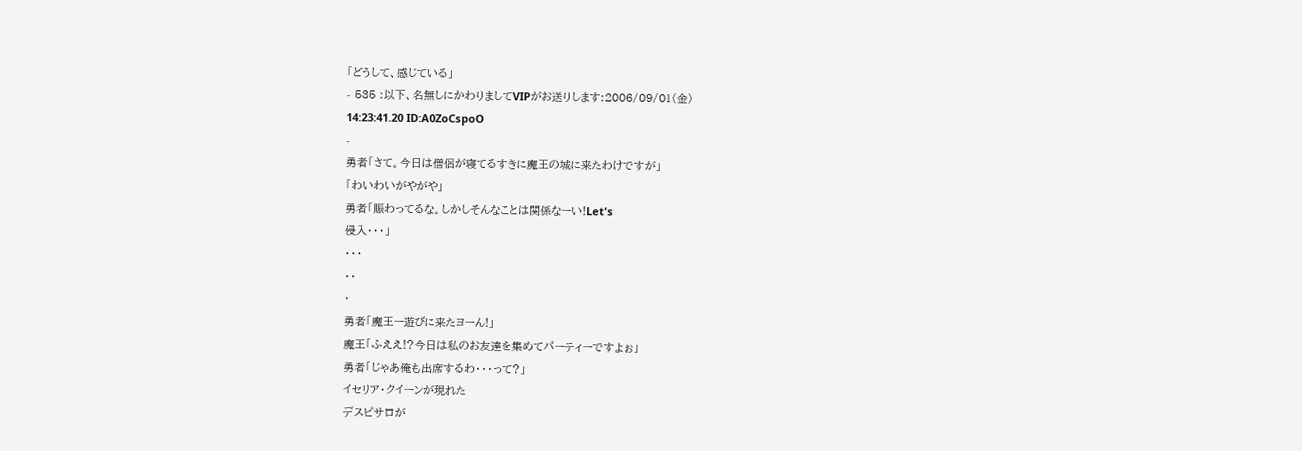「どうして、感じている」
- 535 :以下、名無しにかわりましてVIPがお送りします:2006/09/01(金)
14:23:41.20 ID:A0ZoCspoO
-
勇者「さて。今日は僧侶が寝てるすきに魔王の城に来たわけですが」
「わいわいがやがや」
勇者「賑わってるな。しかしそんなことは関係なーい!Let's
侵入・・・」
・・・
・・
・
勇者「魔王ー遊びに来たヨーん!」
魔王「ふええ!?今日は私のお友達を集めてパーティーですよぉ」
勇者「じゃあ俺も出席するわ・・・って?」
イセリア・クイーンが現れた
デスピサロが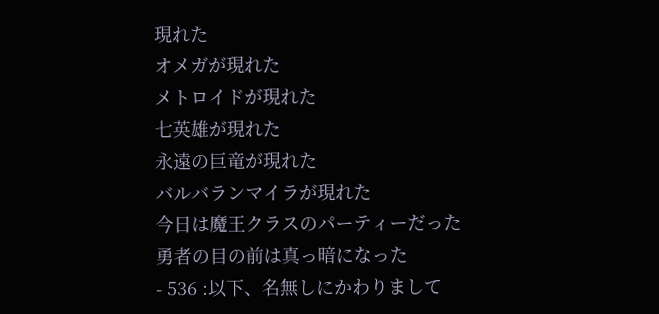現れた
オメガが現れた
メトロイドが現れた
七英雄が現れた
永遠の巨竜が現れた
バルバランマイラが現れた
今日は魔王クラスのパーティーだった
勇者の目の前は真っ暗になった
- 536 :以下、名無しにかわりまして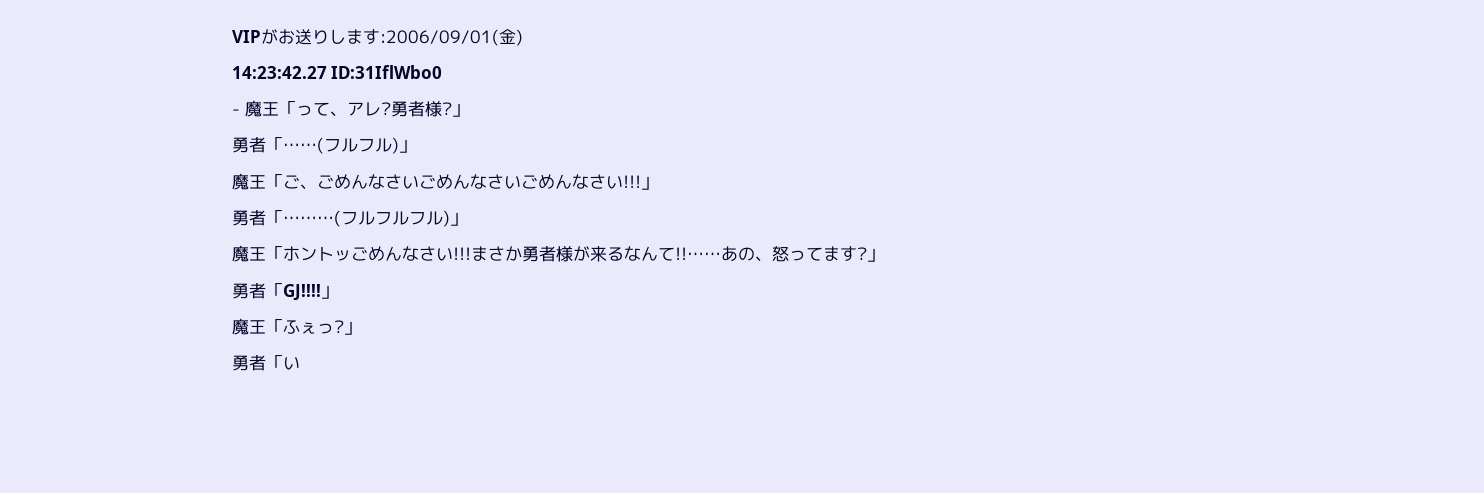VIPがお送りします:2006/09/01(金)
14:23:42.27 ID:31IflWbo0
- 魔王「って、アレ?勇者様?」
勇者「……(フルフル)」
魔王「ご、ごめんなさいごめんなさいごめんなさい!!!」
勇者「………(フルフルフル)」
魔王「ホントッごめんなさい!!!まさか勇者様が来るなんて!!……あの、怒ってます?」
勇者「GJ!!!!」
魔王「ふぇっ?」
勇者「い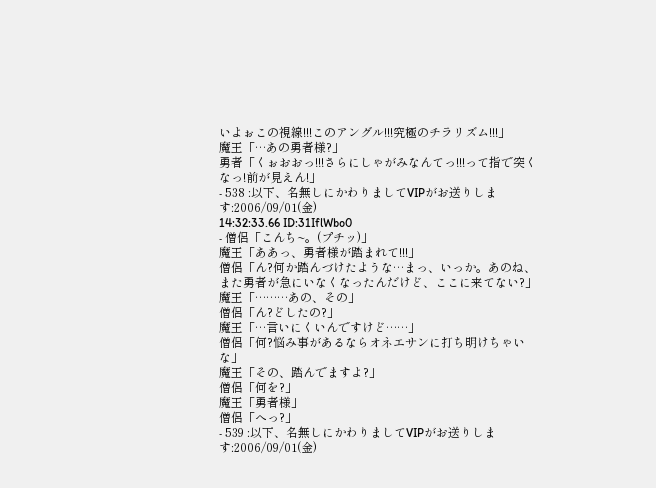いよぉこの視線!!!このアングル!!!究極のチラリズム!!!」
魔王「…あの勇者様?」
勇者「くぉおおっ!!!さらにしゃがみなんてっ!!!って指で突くなっ!前が見えん!」
- 538 :以下、名無しにかわりましてVIPがお送りします:2006/09/01(金)
14:32:33.66 ID:31IflWbo0
- 僧侶「こんち~。(プチッ)」
魔王「ああっ、勇者様が踏まれて!!!」
僧侶「ん?何か踏んづけたような…まっ、いっか。あのね、また勇者が急にいなくなったんだけど、ここに来てない?」
魔王「………あの、その」
僧侶「ん?どしたの?」
魔王「…言いにくいんですけど……」
僧侶「何?悩み事があるならオネエサンに打ち明けちゃいな」
魔王「その、踏んでますよ?」
僧侶「何を?」
魔王「勇者様」
僧侶「へっ?」
- 539 :以下、名無しにかわりましてVIPがお送りします:2006/09/01(金)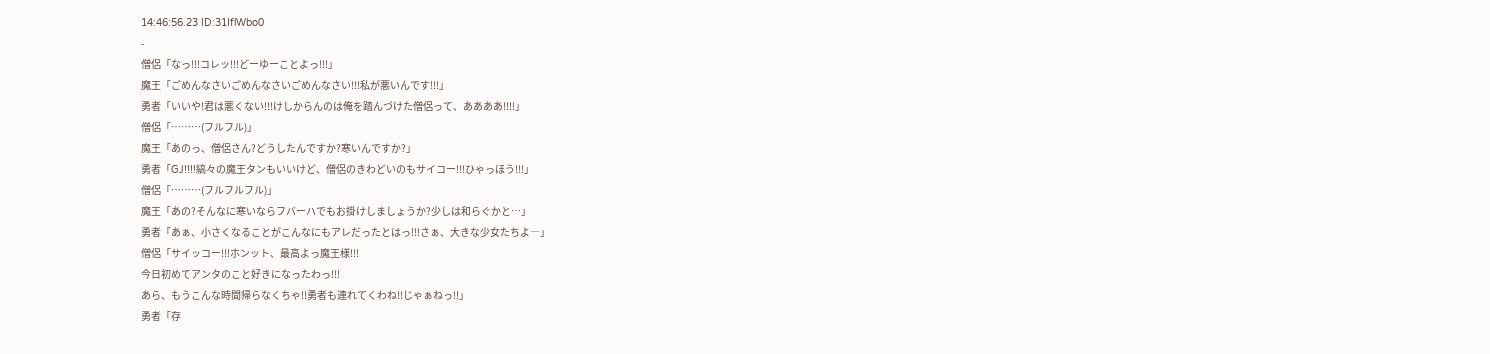14:46:56.23 ID:31IflWbo0
-
僧侶「なっ!!!コレッ!!!どーゆーことよっ!!!」
魔王「ごめんなさいごめんなさいごめんなさい!!!私が悪いんです!!!」
勇者「いいや!君は悪くない!!!けしからんのは俺を踏んづけた僧侶って、ああああ!!!!」
僧侶「………(フルフル)」
魔王「あのっ、僧侶さん?どうしたんですか?寒いんですか?」
勇者「GJ!!!!縞々の魔王タンもいいけど、僧侶のきわどいのもサイコー!!!ひゃっほう!!!」
僧侶「………(フルフルフル)」
魔王「あの?そんなに寒いならフバーハでもお掛けしましょうか?少しは和らぐかと…」
勇者「あぁ、小さくなることがこんなにもアレだったとはっ!!!さぁ、大きな少女たちよ―」
僧侶「サイッコー!!!ホンット、最高よっ魔王様!!!
今日初めてアンタのこと好きになったわっ!!!
あら、もうこんな時間帰らなくちゃ!!勇者も連れてくわね!!じゃぁねっ!!」
勇者「存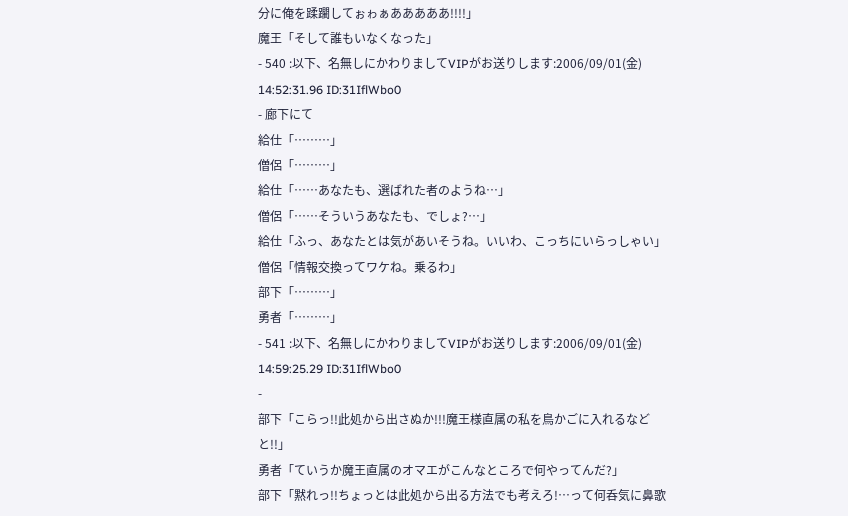分に俺を蹂躙してぉゎぁあああああ!!!!」
魔王「そして誰もいなくなった」
- 540 :以下、名無しにかわりましてVIPがお送りします:2006/09/01(金)
14:52:31.96 ID:31IflWbo0
- 廊下にて
給仕「………」
僧侶「………」
給仕「……あなたも、選ばれた者のようね…」
僧侶「……そういうあなたも、でしょ?…」
給仕「ふっ、あなたとは気があいそうね。いいわ、こっちにいらっしゃい」
僧侶「情報交換ってワケね。乗るわ」
部下「………」
勇者「………」
- 541 :以下、名無しにかわりましてVIPがお送りします:2006/09/01(金)
14:59:25.29 ID:31IflWbo0
-
部下「こらっ!!此処から出さぬか!!!魔王様直属の私を鳥かごに入れるなどと!!」
勇者「ていうか魔王直属のオマエがこんなところで何やってんだ?」
部下「黙れっ!!ちょっとは此処から出る方法でも考えろ!…って何呑気に鼻歌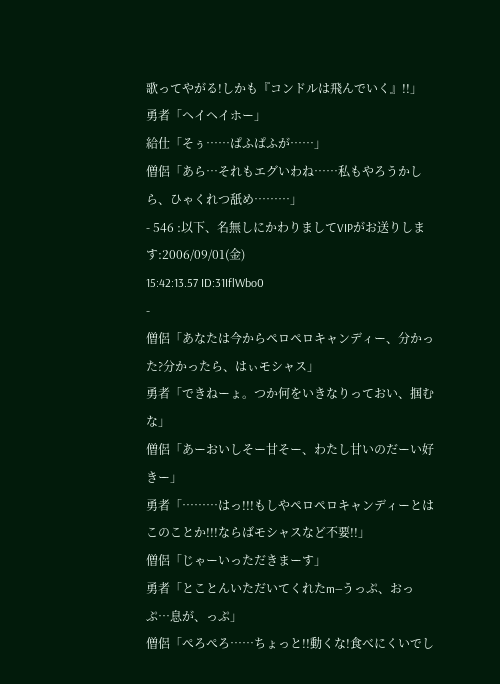歌ってやがる!しかも『コンドルは飛んでいく』!!」
勇者「ヘイヘイホー」
給仕「そぅ……ぱふぱふが……」
僧侶「あら…それもエグいわね……私もやろうかしら、ひゃくれつ舐め………」
- 546 :以下、名無しにかわりましてVIPがお送りします:2006/09/01(金)
15:42:13.57 ID:31IflWbo0
-
僧侶「あなたは今からペロペロキャンディー、分かった?分かったら、はぃモシャス」
勇者「できねーょ。つか何をいきなりっておい、掴むな」
僧侶「あーおいしそー甘そー、わたし甘いのだーい好きー」
勇者「………はっ!!!もしやペロペロキャンディーとはこのことか!!!ならばモシャスなど不要!!」
僧侶「じゃーいっただきまーす」
勇者「とことんいただいてくれたm―うっぷ、おっぷ…息が、っぷ」
僧侶「ぺろぺろ……ちょっと!!動くな!食べにくいでし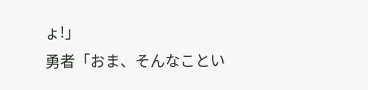ょ!」
勇者「おま、そんなことい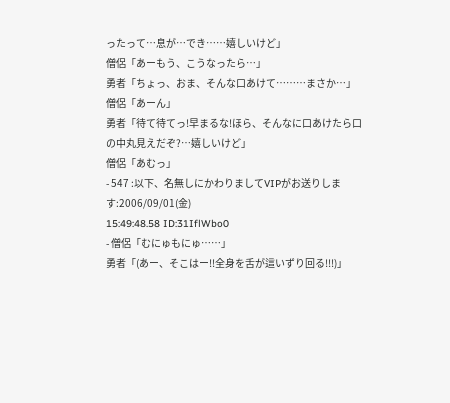ったって…息が…でき……嬉しいけど」
僧侶「あーもう、こうなったら…」
勇者「ちょっ、おま、そんな口あけて………まさか…」
僧侶「あーん」
勇者「待て待てっ!早まるな!ほら、そんなに口あけたら口の中丸見えだぞ?…嬉しいけど」
僧侶「あむっ」
- 547 :以下、名無しにかわりましてVIPがお送りします:2006/09/01(金)
15:49:48.58 ID:31IflWbo0
- 僧侶「むにゅもにゅ……」
勇者「(あー、そこはー!!全身を舌が這いずり回る!!!)」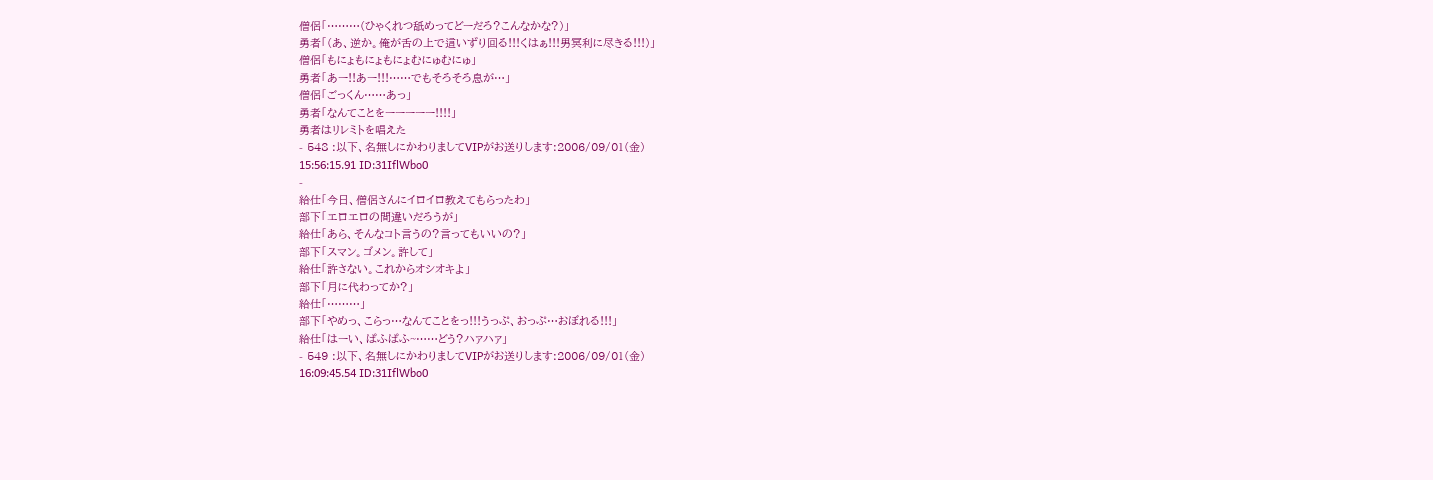僧侶「………(ひゃくれつ舐めってどーだろ?こんなかな?)」
勇者「(あ、逆か。俺が舌の上で這いずり回る!!!くはぁ!!!男冥利に尽きる!!!)」
僧侶「もにょもにょもにょむにゅむにゅ」
勇者「あー!!あー!!!……でもそろそろ息が…」
僧侶「ごっくん……あっ」
勇者「なんてことをーーーーー!!!!」
勇者はリレミトを唱えた
- 548 :以下、名無しにかわりましてVIPがお送りします:2006/09/01(金)
15:56:15.91 ID:31IflWbo0
-
給仕「今日、僧侶さんにイロイロ教えてもらったわ」
部下「エロエロの間違いだろうが」
給仕「あら、そんなコト言うの?言ってもいいの?」
部下「スマン。ゴメン。許して」
給仕「許さない。これからオシオキよ」
部下「月に代わってか?」
給仕「………」
部下「やめっ、こらっ…なんてことをっ!!!うっぷ、おっぷ…おぼれる!!!」
給仕「はーい、ぱふぱふ~……どう?ハァハァ」
- 549 :以下、名無しにかわりましてVIPがお送りします:2006/09/01(金)
16:09:45.54 ID:31IflWbo0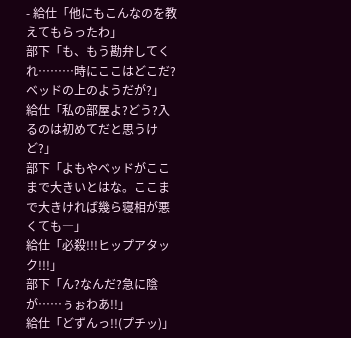- 給仕「他にもこんなのを教えてもらったわ」
部下「も、もう勘弁してくれ………時にここはどこだ?ベッドの上のようだが?」
給仕「私の部屋よ?どう?入るのは初めてだと思うけど?」
部下「よもやベッドがここまで大きいとはな。ここまで大きければ幾ら寝相が悪くても―」
給仕「必殺!!!ヒップアタック!!!」
部下「ん?なんだ?急に陰が……ぅぉわあ!!」
給仕「どずんっ!!(プチッ)」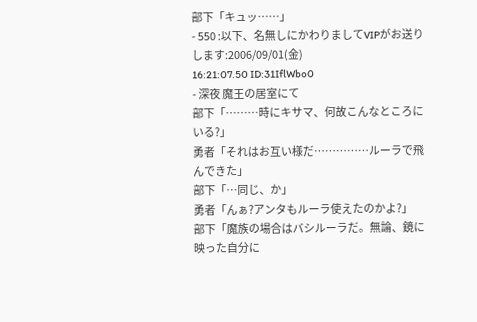部下「キュッ……」
- 550 :以下、名無しにかわりましてVIPがお送りします:2006/09/01(金)
16:21:07.50 ID:31IflWbo0
- 深夜 魔王の居室にて
部下「………時にキサマ、何故こんなところにいる?」
勇者「それはお互い様だ……………ルーラで飛んできた」
部下「…同じ、か」
勇者「んぁ?アンタもルーラ使えたのかよ?」
部下「魔族の場合はバシルーラだ。無論、鏡に映った自分に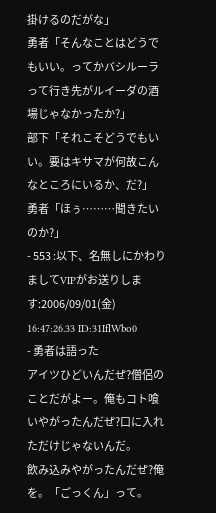掛けるのだがな」
勇者「そんなことはどうでもいい。ってかバシルーラって行き先がルイーダの酒場じゃなかったか?」
部下「それこそどうでもいい。要はキサマが何故こんなところにいるか、だ?」
勇者「ほぅ………聞きたいのか?」
- 553 :以下、名無しにかわりましてVIPがお送りします:2006/09/01(金)
16:47:26.33 ID:31IflWbo0
- 勇者は語った
アイツひどいんだぜ?僧侶のことだがよー。俺もコト喰いやがったんだぜ?口に入れただけじゃないんだ。
飲み込みやがったんだぜ?俺を。「ごっくん」って。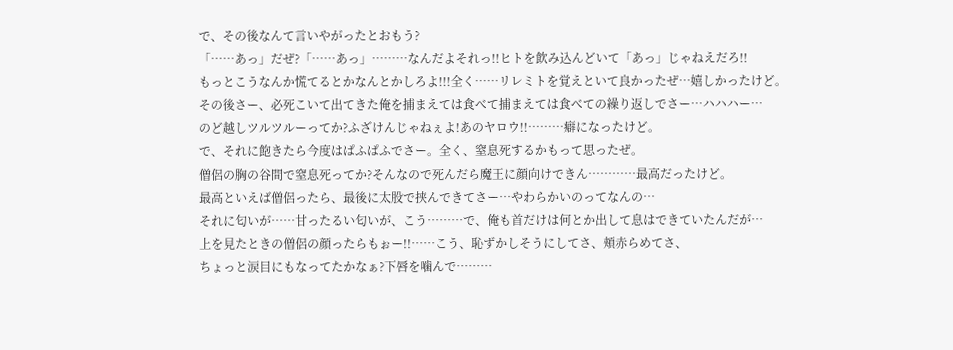で、その後なんて言いやがったとおもう?
「……あっ」だぜ?「……あっ」………なんだよそれっ!!ヒトを飲み込んどいて「あっ」じゃねえだろ!!
もっとこうなんか慌てるとかなんとかしろよ!!!全く……リレミトを覚えといて良かったぜ…嬉しかったけど。
その後さー、必死こいて出てきた俺を捕まえては食べて捕まえては食べての繰り返しでさー…ハハハー…
のど越しツルツルーってか?ふざけんじゃねぇよ!あのヤロウ!!………癖になったけど。
で、それに飽きたら今度はぱふぱふでさー。全く、窒息死するかもって思ったぜ。
僧侶の胸の谷間で窒息死ってか?そんなので死んだら魔王に顔向けできん…………最高だったけど。
最高といえば僧侶ったら、最後に太股で挟んできてさー…やわらかいのってなんの…
それに匂いが……甘ったるい匂いが、こう………で、俺も首だけは何とか出して息はできていたんだが…
上を見たときの僧侶の顔ったらもぉー!!……こう、恥ずかしそうにしてさ、頬赤らめてさ、
ちょっと涙目にもなってたかなぁ?下唇を噛んで………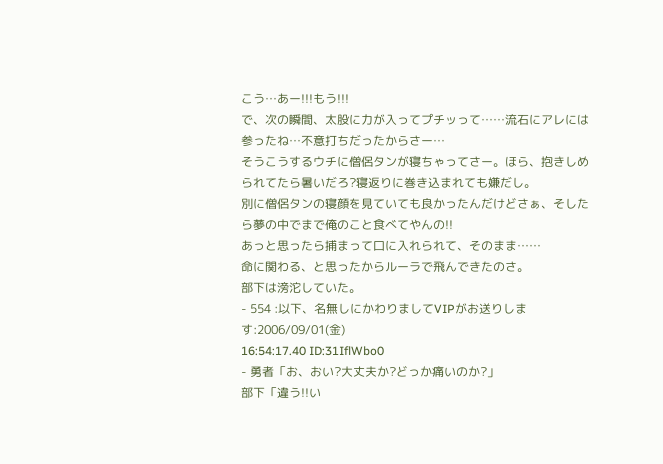こう…あー!!!もう!!!
で、次の瞬間、太股に力が入ってプチッって……流石にアレには参ったね…不意打ちだったからさー…
そうこうするウチに僧侶タンが寝ちゃってさー。ほら、抱きしめられてたら暑いだろ?寝返りに巻き込まれても嫌だし。
別に僧侶タンの寝顔を見ていても良かったんだけどさぁ、そしたら夢の中でまで俺のこと食べてやんの!!
あっと思ったら捕まって口に入れられて、そのまま……
命に関わる、と思ったからルーラで飛んできたのさ。
部下は滂沱していた。
- 554 :以下、名無しにかわりましてVIPがお送りします:2006/09/01(金)
16:54:17.40 ID:31IflWbo0
- 勇者「お、おい?大丈夫か?どっか痛いのか?」
部下「違う!!い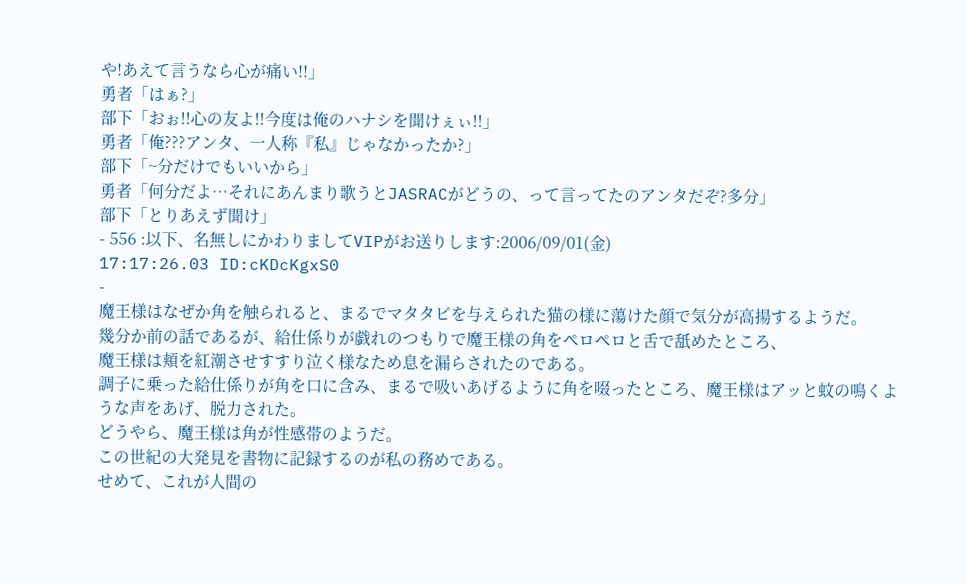や!あえて言うなら心が痛い!!」
勇者「はぁ?」
部下「おぉ!!心の友よ!!今度は俺のハナシを聞けぇぃ!!」
勇者「俺???アンタ、一人称『私』じゃなかったか?」
部下「~分だけでもいいから」
勇者「何分だよ…それにあんまり歌うとJASRACがどうの、って言ってたのアンタだぞ?多分」
部下「とりあえず聞け」
- 556 :以下、名無しにかわりましてVIPがお送りします:2006/09/01(金)
17:17:26.03 ID:cKDcKgxS0
-
魔王様はなぜか角を触られると、まるでマタタビを与えられた猫の様に蕩けた顔で気分が高揚するようだ。
幾分か前の話であるが、給仕係りが戯れのつもりで魔王様の角をペロペロと舌で舐めたところ、
魔王様は頬を紅潮させすすり泣く様なため息を漏らされたのである。
調子に乗った給仕係りが角を口に含み、まるで吸いあげるように角を啜ったところ、魔王様はアッと蚊の鳴くような声をあげ、脱力された。
どうやら、魔王様は角が性感帯のようだ。
この世紀の大発見を書物に記録するのが私の務めである。
せめて、これが人間の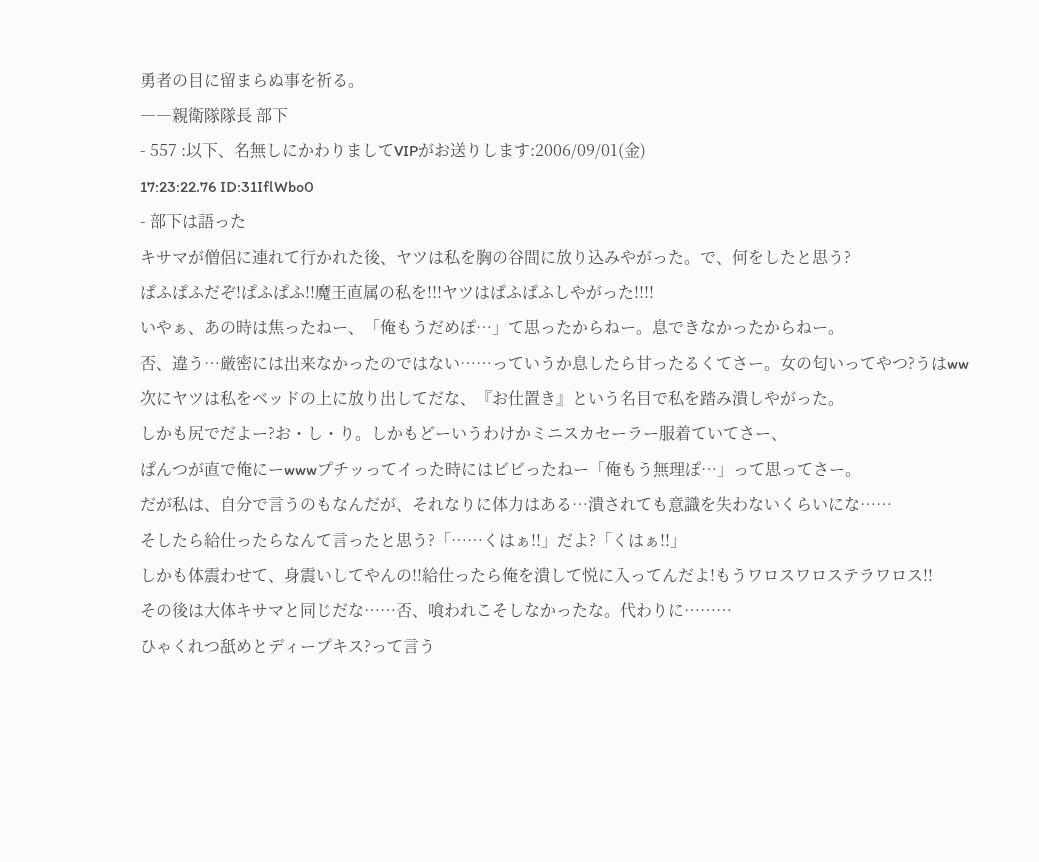勇者の目に留まらぬ事を祈る。
――親衛隊隊長 部下
- 557 :以下、名無しにかわりましてVIPがお送りします:2006/09/01(金)
17:23:22.76 ID:31IflWbo0
- 部下は語った
キサマが僧侶に連れて行かれた後、ヤツは私を胸の谷間に放り込みやがった。で、何をしたと思う?
ぱふぱふだぞ!ぱふぱふ!!魔王直属の私を!!!ヤツはぱふぱふしやがった!!!!
いやぁ、あの時は焦ったねー、「俺もうだめぽ…」て思ったからねー。息できなかったからねー。
否、違う…厳密には出来なかったのではない……っていうか息したら甘ったるくてさー。女の匂いってやつ?うはww
次にヤツは私をベッドの上に放り出してだな、『お仕置き』という名目で私を踏み潰しやがった。
しかも尻でだよー?お・し・り。しかもどーいうわけかミニスカセーラー服着ていてさー、
ぱんつが直で俺にーwwwプチッってイった時にはビビったねー「俺もう無理ぽ…」って思ってさー。
だが私は、自分で言うのもなんだが、それなりに体力はある…潰されても意識を失わないくらいにな……
そしたら給仕ったらなんて言ったと思う?「……くはぁ!!」だよ?「くはぁ!!」
しかも体震わせて、身震いしてやんの!!給仕ったら俺を潰して悦に入ってんだよ!もうワロスワロステラワロス!!
その後は大体キサマと同じだな……否、喰われこそしなかったな。代わりに………
ひゃくれつ舐めとディープキス?って言う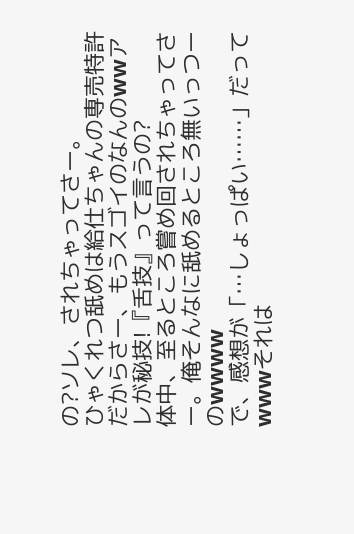の?ソレ、されちゃってさー。
ひゃくれつ舐めは給仕ちゃんの専売特許だからさー、もうスゴイのなんのwwアレが秘技!『舌技』って言うの?
体中、至るところ嘗め回されちゃってさー。俺そんなに舐めるところ無いっつーのwwww
で、感想が「…しょっぱい……」だってwwwそれは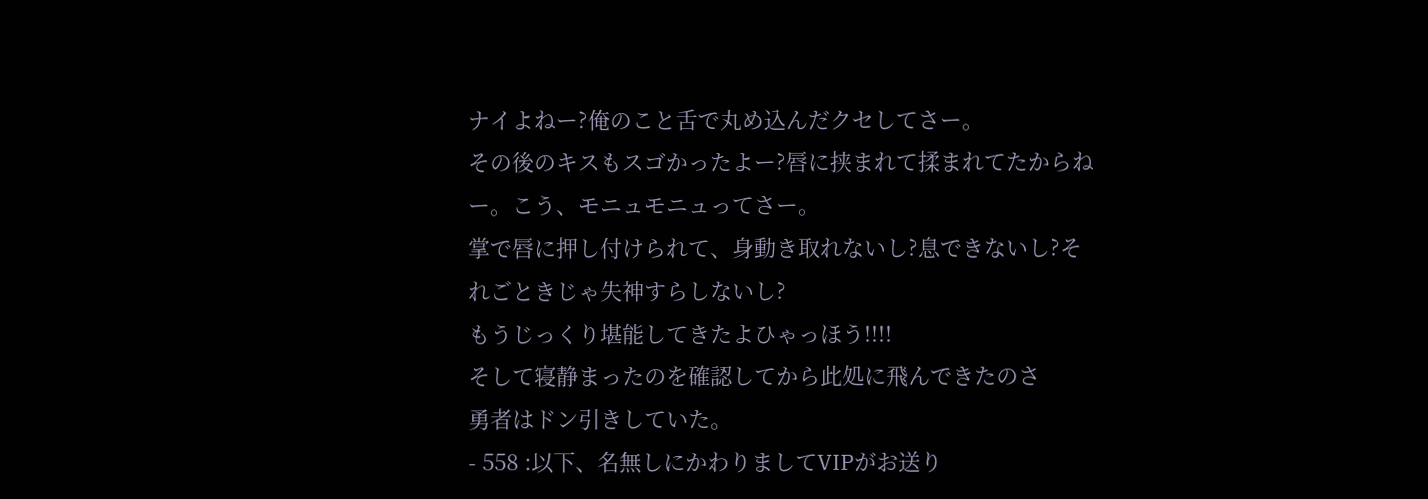ナイよねー?俺のこと舌で丸め込んだクセしてさー。
その後のキスもスゴかったよー?唇に挟まれて揉まれてたからねー。こう、モニュモニュってさー。
掌で唇に押し付けられて、身動き取れないし?息できないし?それごときじゃ失神すらしないし?
もうじっくり堪能してきたよひゃっほう!!!!
そして寝静まったのを確認してから此処に飛んできたのさ
勇者はドン引きしていた。
- 558 :以下、名無しにかわりましてVIPがお送り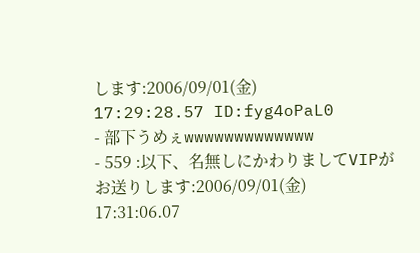します:2006/09/01(金)
17:29:28.57 ID:fyg4oPaL0
- 部下うめぇwwwwwwwwwwwww
- 559 :以下、名無しにかわりましてVIPがお送りします:2006/09/01(金)
17:31:06.07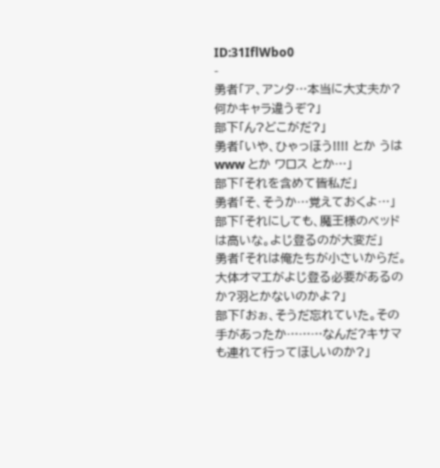ID:31IflWbo0
-
勇者「ア、アンタ…本当に大丈夫か?何かキャラ違うぞ?」
部下「ん?どこがだ?」
勇者「いや、ひゃっほう!!!! とか うはwww とか ワロス とか…」
部下「それを含めて皆私だ」
勇者「そ、そうか…覚えておくよ…」
部下「それにしても、魔王様のベッドは高いな。よじ登るのが大変だ」
勇者「それは俺たちが小さいからだ。大体オマエがよじ登る必要があるのか?羽とかないのかよ?」
部下「おぉ、そうだ忘れていた。その手があったか………なんだ?キサマも連れて行ってほしいのか?」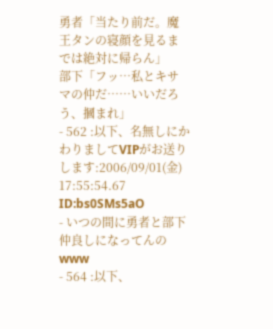勇者「当たり前だ。魔王タンの寝顔を見るまでは絶対に帰らん」
部下「フッ…私とキサマの仲だ……いいだろう、摑まれ」
- 562 :以下、名無しにかわりましてVIPがお送りします:2006/09/01(金)
17:55:54.67 ID:bs0SMs5aO
- いつの間に勇者と部下仲良しになってんのwww
- 564 :以下、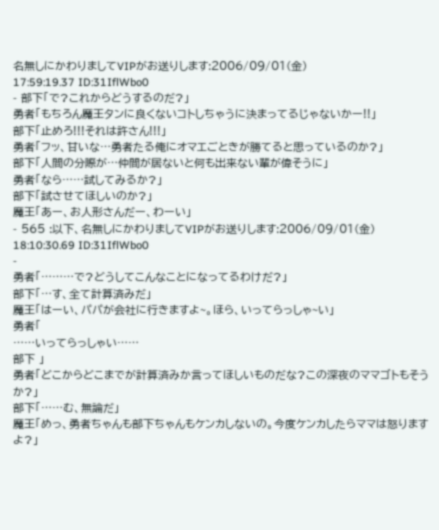名無しにかわりましてVIPがお送りします:2006/09/01(金)
17:59:19.37 ID:31IflWbo0
- 部下「で?これからどうするのだ?」
勇者「もちろん魔王タンに良くないコトしちゃうに決まってるじゃないかー!!」
部下「止めろ!!!それは許さん!!!」
勇者「フッ、甘いな…勇者たる俺にオマエごときが勝てると思っているのか?」
部下「人間の分際が…仲間が居ないと何も出来ない輩が偉そうに」
勇者「なら……試してみるか?」
部下「試させてほしいのか?」
魔王「あー、お人形さんだー、わーい」
- 565 :以下、名無しにかわりましてVIPがお送りします:2006/09/01(金)
18:10:30.69 ID:31IflWbo0
-
勇者「………で?どうしてこんなことになってるわけだ?」
部下「…す、全て計算済みだ」
魔王「はーい、パパが会社に行きますよ~。ほら、いってらっしゃ~い」
勇者「
……いってらっしゃい……
部下 」
勇者「どこからどこまでが計算済みか言ってほしいものだな?この深夜のママゴトもそうか?」
部下「……む、無論だ」
魔王「めっ、勇者ちゃんも部下ちゃんもケンカしないの。今度ケンカしたらママは怒りますよ?」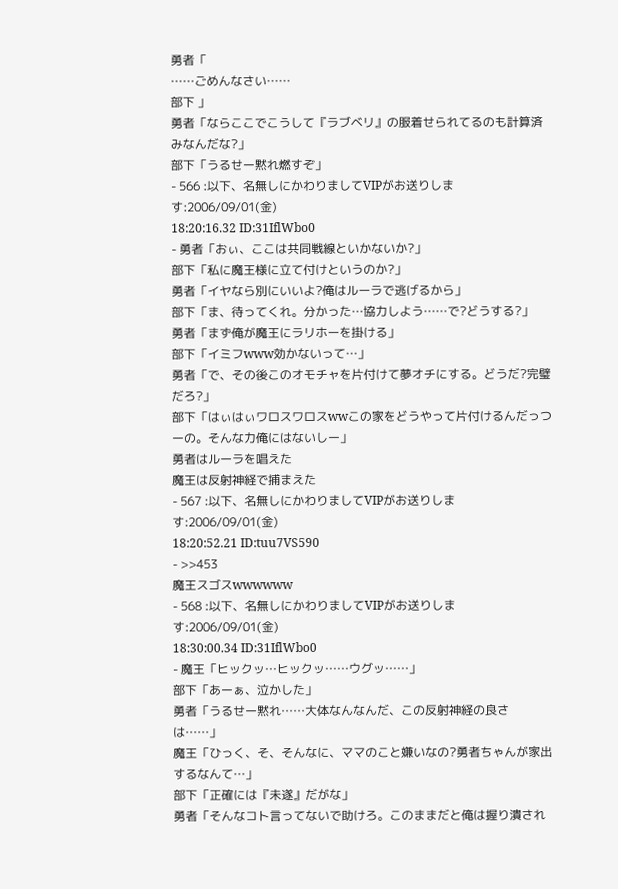勇者「
……ごめんなさい……
部下 」
勇者「ならここでこうして『ラブベリ』の服着せられてるのも計算済みなんだな?」
部下「うるせー黙れ燃すぞ」
- 566 :以下、名無しにかわりましてVIPがお送りします:2006/09/01(金)
18:20:16.32 ID:31IflWbo0
- 勇者「おぃ、ここは共同戦線といかないか?」
部下「私に魔王様に立て付けというのか?」
勇者「イヤなら別にいいよ?俺はルーラで逃げるから」
部下「ま、待ってくれ。分かった…協力しよう……で?どうする?」
勇者「まず俺が魔王にラリホーを掛ける」
部下「イミフwww効かないって…」
勇者「で、その後このオモチャを片付けて夢オチにする。どうだ?完璧だろ?」
部下「はぃはぃワロスワロスwwこの家をどうやって片付けるんだっつーの。そんな力俺にはないしー」
勇者はルーラを唱えた
魔王は反射神経で捕まえた
- 567 :以下、名無しにかわりましてVIPがお送りします:2006/09/01(金)
18:20:52.21 ID:tuu7VS590
- >>453
魔王スゴスwwwwww
- 568 :以下、名無しにかわりましてVIPがお送りします:2006/09/01(金)
18:30:00.34 ID:31IflWbo0
- 魔王「ヒックッ…ヒックッ……ウグッ……」
部下「あーぁ、泣かした」
勇者「うるせー黙れ……大体なんなんだ、この反射神経の良さは……」
魔王「ひっく、そ、そんなに、ママのこと嫌いなの?勇者ちゃんが家出するなんて…」
部下「正確には『未遂』だがな」
勇者「そんなコト言ってないで助けろ。このままだと俺は握り潰され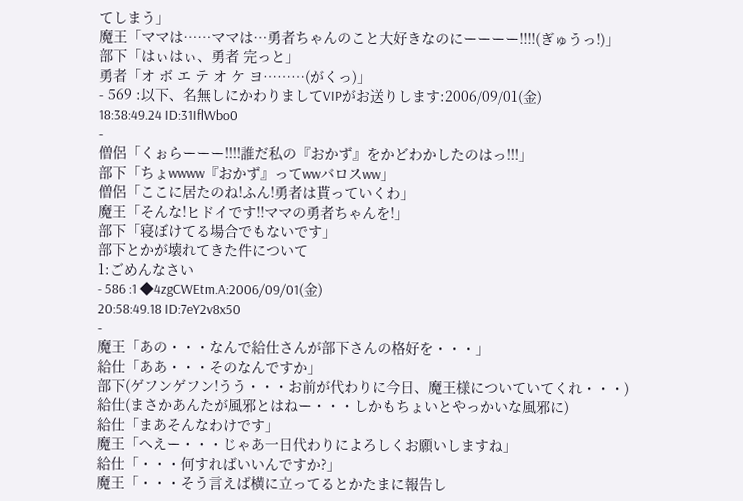てしまう」
魔王「ママは……ママは…勇者ちゃんのこと大好きなのにーーーー!!!!(ぎゅうっ!)」
部下「はぃはぃ、勇者 完っと」
勇者「オ ボ エ テ オ ケ ヨ………(がくっ)」
- 569 :以下、名無しにかわりましてVIPがお送りします:2006/09/01(金)
18:38:49.24 ID:31IflWbo0
-
僧侶「くぉらーーー!!!!誰だ私の『おかず』をかどわかしたのはっ!!!」
部下「ちょwwww『おかず』ってwwバロスww」
僧侶「ここに居たのね!ふん!勇者は貰っていくわ」
魔王「そんな!ヒドイです!!ママの勇者ちゃんを!」
部下「寝ぼけてる場合でもないです」
部下とかが壊れてきた件について
1:ごめんなさい
- 586 :1 ◆4zgCWEtm.A:2006/09/01(金)
20:58:49.18 ID:7eY2v8x50
-
魔王「あの・・・なんで給仕さんが部下さんの格好を・・・」
給仕「ああ・・・そのなんですか」
部下(ゲフンゲフン!うう・・・お前が代わりに今日、魔王様についていてくれ・・・)
給仕(まさかあんたが風邪とはねー・・・しかもちょいとやっかいな風邪に)
給仕「まあそんなわけです」
魔王「へえー・・・じゃあ一日代わりによろしくお願いしますね」
給仕「・・・何すればいいんですか?」
魔王「・・・そう言えば横に立ってるとかたまに報告し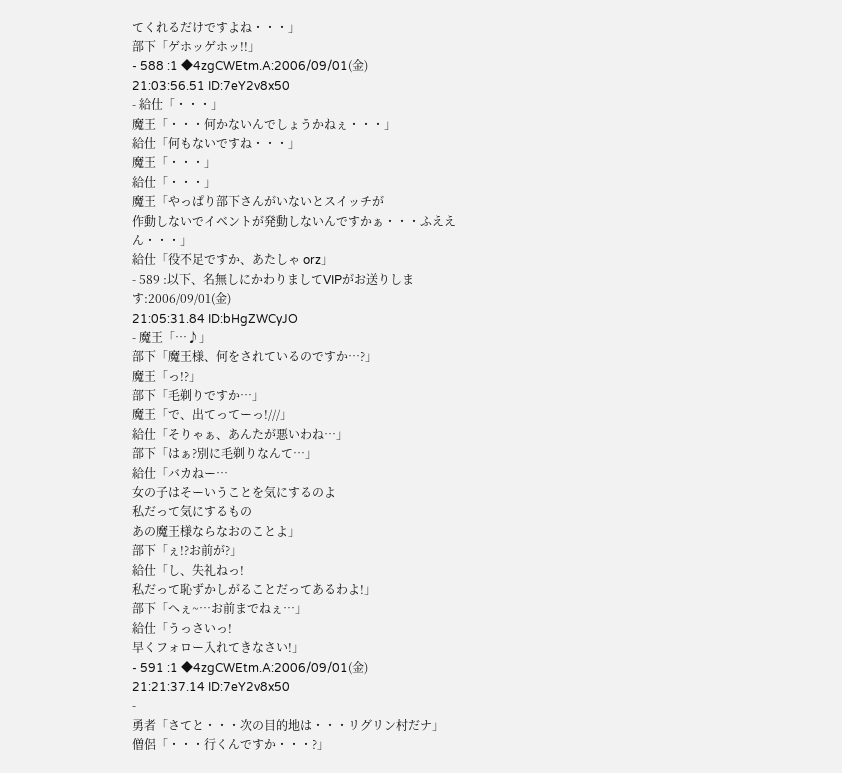てくれるだけですよね・・・」
部下「ゲホッゲホッ!!」
- 588 :1 ◆4zgCWEtm.A:2006/09/01(金)
21:03:56.51 ID:7eY2v8x50
- 給仕「・・・」
魔王「・・・何かないんでしょうかねぇ・・・」
給仕「何もないですね・・・」
魔王「・・・」
給仕「・・・」
魔王「やっぱり部下さんがいないとスイッチが
作動しないでイベントが発動しないんですかぁ・・・ふええん・・・」
給仕「役不足ですか、あたしゃ orz」
- 589 :以下、名無しにかわりましてVIPがお送りします:2006/09/01(金)
21:05:31.84 ID:bHgZWCyJO
- 魔王「…♪」
部下「魔王様、何をされているのですか…?」
魔王「っ!?」
部下「毛剃りですか…」
魔王「で、出てってーっ!///」
給仕「そりゃぁ、あんたが悪いわね…」
部下「はぁ?別に毛剃りなんて…」
給仕「バカねー…
女の子はそーいうことを気にするのよ
私だって気にするもの
あの魔王様ならなおのことよ」
部下「ぇ!?お前が?」
給仕「し、失礼ねっ!
私だって恥ずかしがることだってあるわよ!」
部下「へぇ~…お前までねぇ…」
給仕「うっさいっ!
早くフォロー入れてきなさい!」
- 591 :1 ◆4zgCWEtm.A:2006/09/01(金)
21:21:37.14 ID:7eY2v8x50
-
勇者「さてと・・・次の目的地は・・・リグリン村だナ」
僧侶「・・・行くんですか・・・?」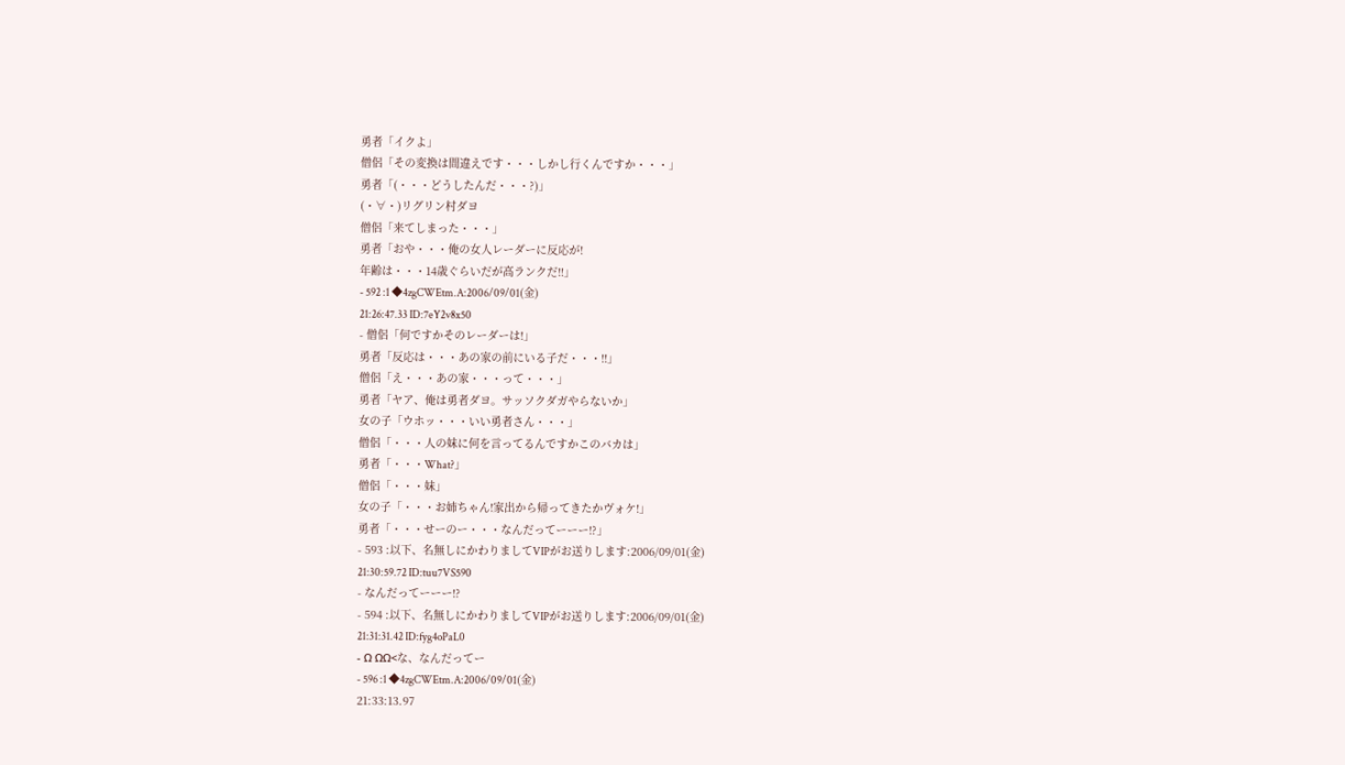勇者「イクよ」
僧侶「その変換は間違えです・・・しかし行くんですか・・・」
勇者「(・・・どうしたんだ・・・?)」
(・∀・)リグリン村ダヨ
僧侶「来てしまった・・・」
勇者「おや・・・俺の女人レーダーに反応が!
年齢は・・・14歳ぐらいだが高ランクだ!!」
- 592 :1 ◆4zgCWEtm.A:2006/09/01(金)
21:26:47.33 ID:7eY2v8x50
- 僧侶「何ですかそのレーダーは!」
勇者「反応は・・・あの家の前にいる子だ・・・!!」
僧侶「え・・・あの家・・・って・・・」
勇者「ヤア、俺は勇者ダヨ。サッソクダガやらないか」
女の子「ウホッ・・・いい勇者さん・・・」
僧侶「・・・人の妹に何を言ってるんですかこのバカは」
勇者「・・・What?」
僧侶「・・・妹」
女の子「・・・お姉ちゃん!家出から帰ってきたかヴォケ!」
勇者「・・・せーのー・・・なんだってーーー!?」
- 593 :以下、名無しにかわりましてVIPがお送りします:2006/09/01(金)
21:30:59.72 ID:tuu7VS590
- なんだってーーー!?
- 594 :以下、名無しにかわりましてVIPがお送りします:2006/09/01(金)
21:31:31.42 ID:fyg4oPaL0
- Ω ΩΩ<な、なんだってー
- 596 :1 ◆4zgCWEtm.A:2006/09/01(金)
21:33:13.97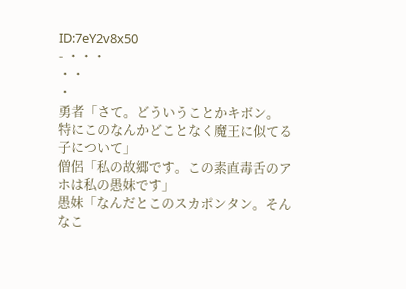ID:7eY2v8x50
- ・・・
・・
・
勇者「さて。どういうことかキボン。
特にこのなんかどことなく魔王に似てる子について」
僧侶「私の故郷です。この素直毒舌のアホは私の愚妹です」
愚妹「なんだとこのスカポンタン。そんなこ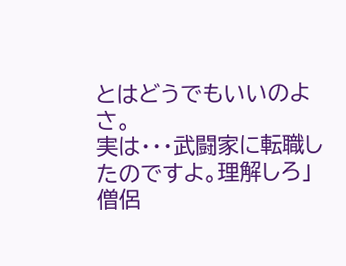とはどうでもいいのよさ。
実は・・・武闘家に転職したのですよ。理解しろ」
僧侶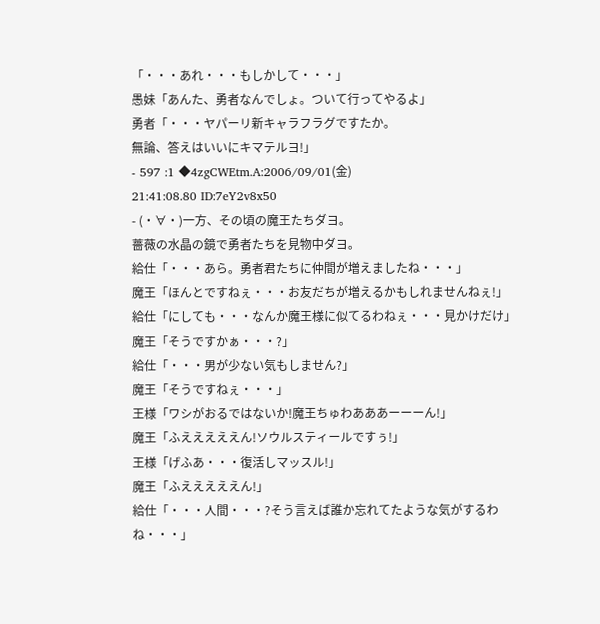「・・・あれ・・・もしかして・・・」
愚妹「あんた、勇者なんでしょ。ついて行ってやるよ」
勇者「・・・ヤパーリ新キャラフラグですたか。
無論、答えはいいにキマテルヨ!」
- 597 :1 ◆4zgCWEtm.A:2006/09/01(金)
21:41:08.80 ID:7eY2v8x50
- (・∀・)一方、その頃の魔王たちダヨ。
薔薇の水晶の鏡で勇者たちを見物中ダヨ。
給仕「・・・あら。勇者君たちに仲間が増えましたね・・・」
魔王「ほんとですねぇ・・・お友だちが増えるかもしれませんねぇ!」
給仕「にしても・・・なんか魔王様に似てるわねぇ・・・見かけだけ」
魔王「そうですかぁ・・・?」
給仕「・・・男が少ない気もしません?」
魔王「そうですねぇ・・・」
王様「ワシがおるではないか!魔王ちゅわあああーーーん!」
魔王「ふえええええん!ソウルスティールですぅ!」
王様「げふあ・・・復活しマッスル!」
魔王「ふえええええん!」
給仕「・・・人間・・・?そう言えば誰か忘れてたような気がするわね・・・」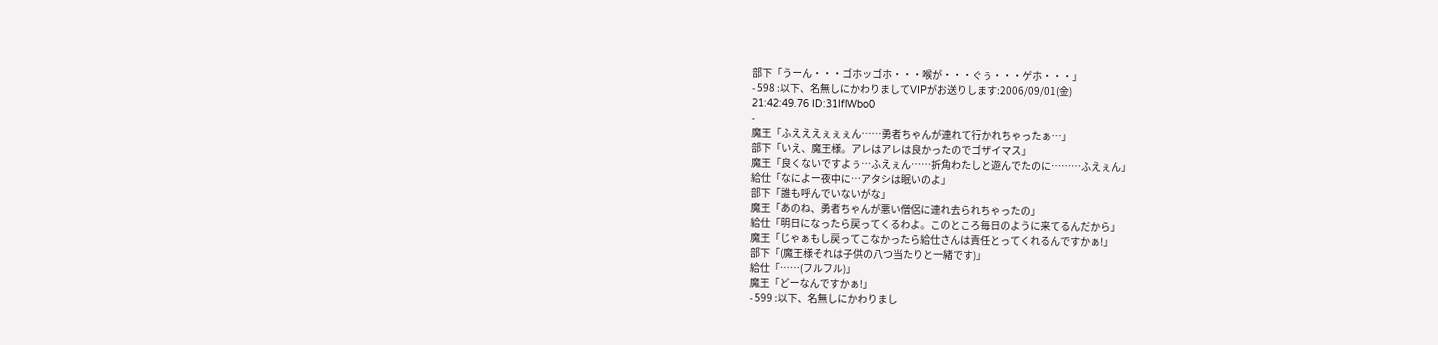部下「うーん・・・ゴホッゴホ・・・喉が・・・ぐぅ・・・ゲホ・・・」
- 598 :以下、名無しにかわりましてVIPがお送りします:2006/09/01(金)
21:42:49.76 ID:31IflWbo0
-
魔王「ふえええぇぇぇん……勇者ちゃんが連れて行かれちゃったぁ…」
部下「いえ、魔王様。アレはアレは良かったのでゴザイマス」
魔王「良くないですよぅ…ふえぇん……折角わたしと遊んでたのに………ふえぇん」
給仕「なによー夜中に…アタシは眠いのよ」
部下「誰も呼んでいないがな」
魔王「あのね、勇者ちゃんが悪い僧侶に連れ去られちゃったの」
給仕「明日になったら戻ってくるわよ。このところ毎日のように来てるんだから」
魔王「じゃぁもし戻ってこなかったら給仕さんは責任とってくれるんですかぁ!」
部下「(魔王様それは子供の八つ当たりと一緒です)」
給仕「……(フルフル)」
魔王「どーなんですかぁ!」
- 599 :以下、名無しにかわりまし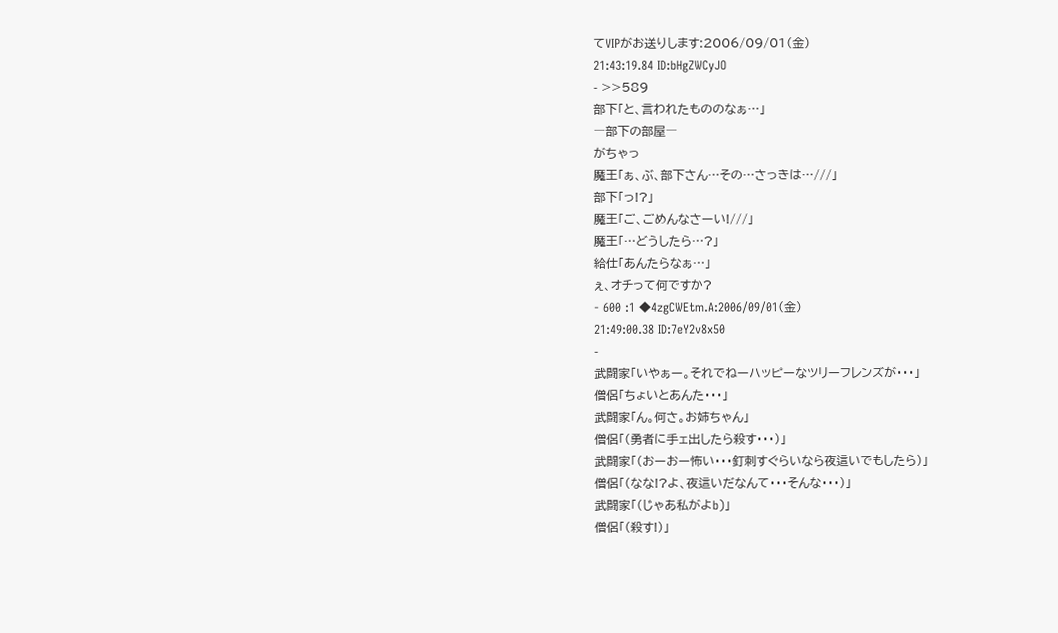てVIPがお送りします:2006/09/01(金)
21:43:19.84 ID:bHgZWCyJO
- >>589
部下「と、言われたもののなぁ…」
―部下の部屋―
がちゃっ
魔王「ぁ、ぶ、部下さん…その…さっきは…///」
部下「っ!?」
魔王「ご、ごめんなさーい!///」
魔王「…どうしたら…?」
給仕「あんたらなぁ…」
ぇ、オチって何ですか?
- 600 :1 ◆4zgCWEtm.A:2006/09/01(金)
21:49:00.38 ID:7eY2v8x50
-
武闘家「いやぁー。それでねーハッピーなツリーフレンズが・・・」
僧侶「ちょいとあんた・・・」
武闘家「ん。何さ。お姉ちゃん」
僧侶「(勇者に手ェ出したら殺す・・・)」
武闘家「(おーおー怖い・・・釘刺すぐらいなら夜這いでもしたら)」
僧侶「(なな!?よ、夜這いだなんて・・・そんな・・・)」
武闘家「(じゃあ私がよb)」
僧侶「(殺す!)」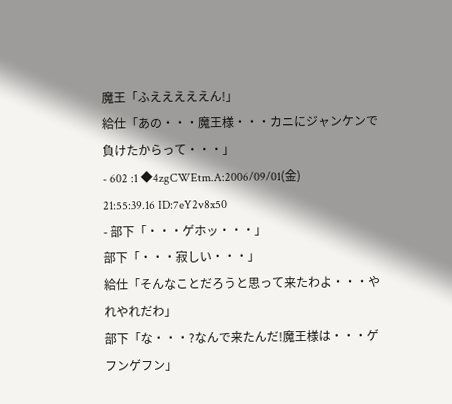魔王「ふえええええん!」
給仕「あの・・・魔王様・・・カニにジャンケンで負けたからって・・・」
- 602 :1 ◆4zgCWEtm.A:2006/09/01(金)
21:55:39.16 ID:7eY2v8x50
- 部下「・・・ゲホッ・・・」
部下「・・・寂しい・・・」
給仕「そんなことだろうと思って来たわよ・・・やれやれだわ」
部下「な・・・?なんで来たんだ!魔王様は・・・ゲフンゲフン」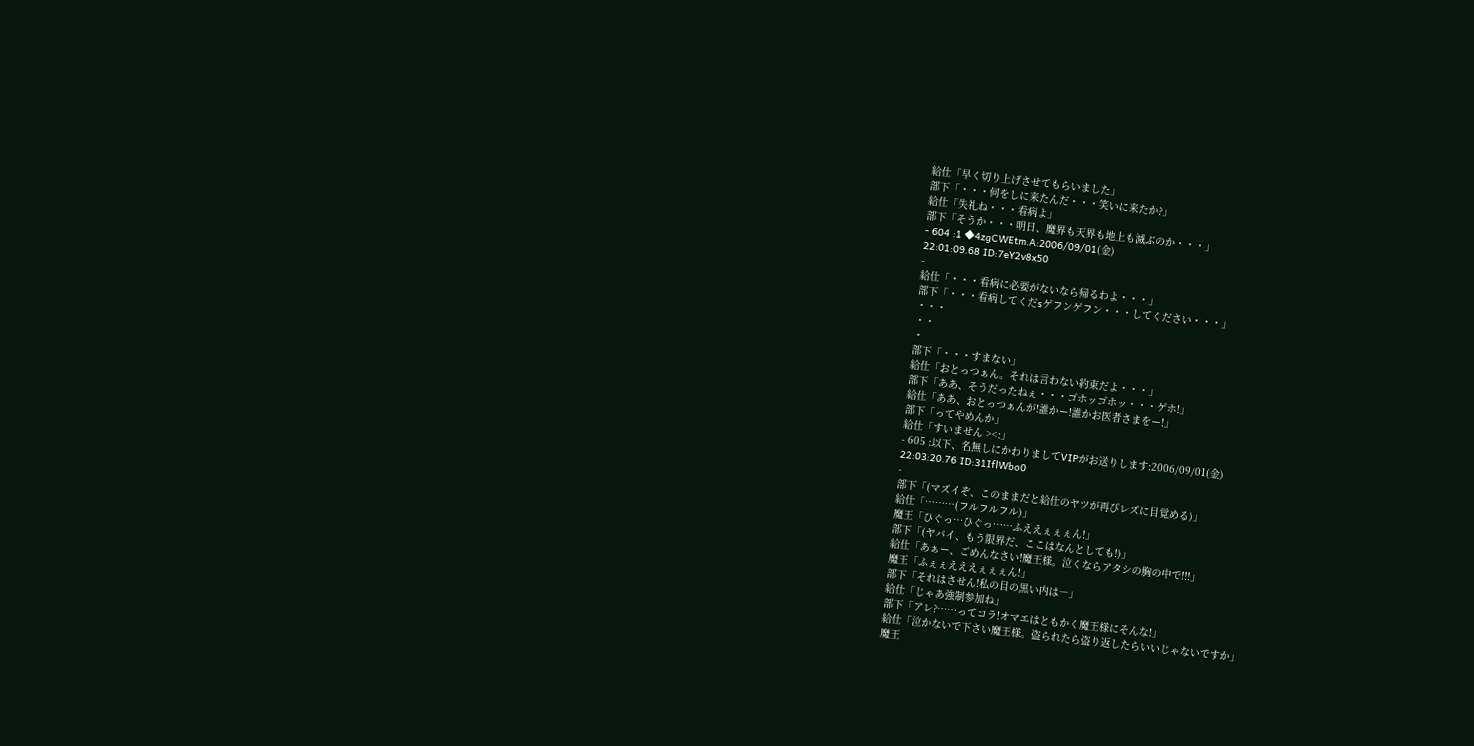給仕「早く切り上げさせてもらいました」
部下「・・・何をしに来たんだ・・・笑いに来たか?」
給仕「失礼ね・・・看病よ」
部下「そうか・・・明日、魔界も天界も地上も滅ぶのか・・・」
- 604 :1 ◆4zgCWEtm.A:2006/09/01(金)
22:01:09.68 ID:7eY2v8x50
-
給仕「・・・看病に必要がないなら帰るわよ・・・」
部下「・・・看病してくだsゲフンゲフン・・・してください・・・」
・・・
・・
・
部下「・・・すまない」
給仕「おとっつぁん。それは言わない約束だよ・・・」
部下「ああ、そうだったねぇ・・・ゴホッゴホッ・・・ゲホ!」
給仕「ああ、おとっつぁんが!誰かー!誰かお医者さまをー!」
部下「ってやめんか」
給仕「すいません ><:」
- 605 :以下、名無しにかわりましてVIPがお送りします:2006/09/01(金)
22:03:20.76 ID:31IflWbo0
-
部下「(マズイぞ、このままだと給仕のヤツが再びレズに目覚める)」
給仕「………(フルフルフル)」
魔王「ひぐっ…ひぐっ……ふええぇぇぇん!」
部下「(ヤバイ、もう限界だ、ここはなんとしても!)」
給仕「あぁー、ごめんなさい!魔王様。泣くならアタシの胸の中で!!!」
魔王「ふぇぇえええぇぇぇん!」
部下「それはさせん!私の目の黒い内は―」
給仕「じゃあ強制参加ね」
部下「アレ?……ってコラ!オマエはともかく魔王様にそんな!」
給仕「泣かないで下さい魔王様。盗られたら盗り返したらいいじゃないですか」
魔王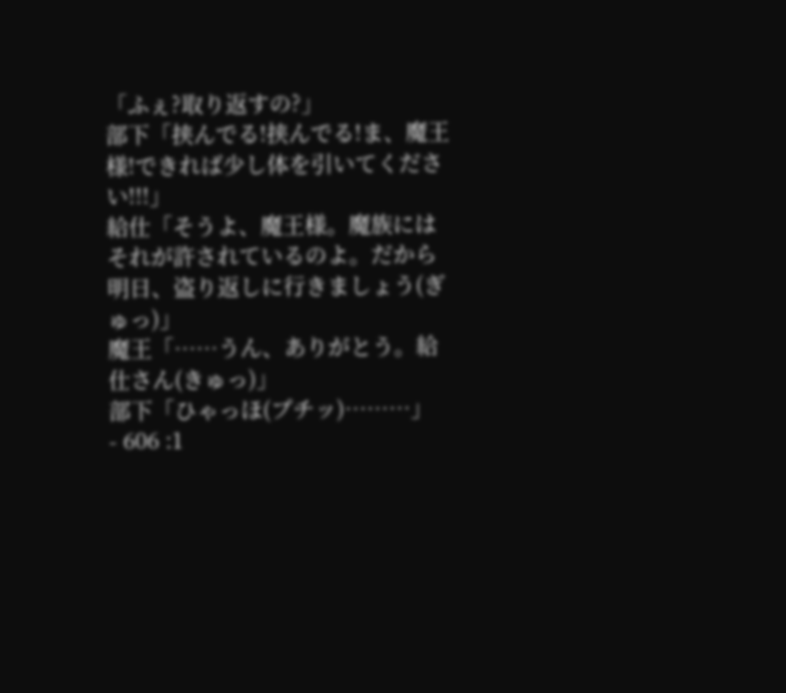「ふぇ?取り返すの?」
部下「挟んでる!挟んでる!ま、魔王様!できれば少し体を引いてください!!!」
給仕「そうよ、魔王様。魔族にはそれが許されているのよ。だから明日、盗り返しに行きましょう(ぎゅっ)」
魔王「……うん、ありがとう。給仕さん(きゅっ)」
部下「ひゃっほ(プチッ)………」
- 606 :1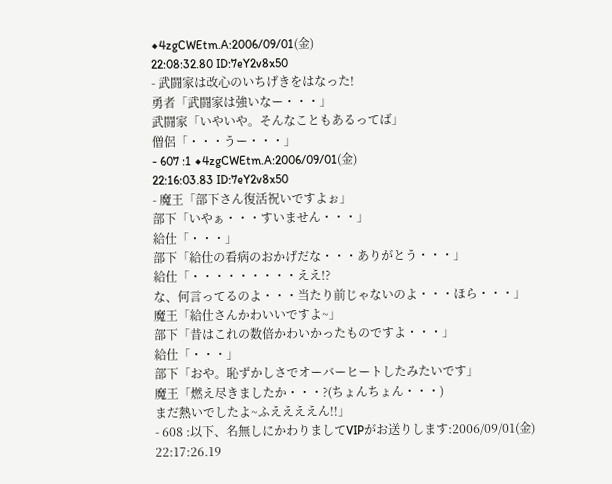◆4zgCWEtm.A:2006/09/01(金)
22:08:32.80 ID:7eY2v8x50
- 武闘家は改心のいちげきをはなった!
勇者「武闘家は強いなー・・・」
武闘家「いやいや。そんなこともあるってば」
僧侶「・・・うー・・・」
- 607 :1 ◆4zgCWEtm.A:2006/09/01(金)
22:16:03.83 ID:7eY2v8x50
- 魔王「部下さん復活祝いですよぉ」
部下「いやぁ・・・すいません・・・」
給仕「・・・」
部下「給仕の看病のおかげだな・・・ありがとう・・・」
給仕「・・・・・・・・・ええ!?
な、何言ってるのよ・・・当たり前じゃないのよ・・・ほら・・・」
魔王「給仕さんかわいいですよ~」
部下「昔はこれの数倍かわいかったものですよ・・・」
給仕「・・・」
部下「おや。恥ずかしさでオーバーヒートしたみたいです」
魔王「燃え尽きましたか・・・?(ちょんちょん・・・)
まだ熱いでしたよ~ふええええん!!」
- 608 :以下、名無しにかわりましてVIPがお送りします:2006/09/01(金)
22:17:26.19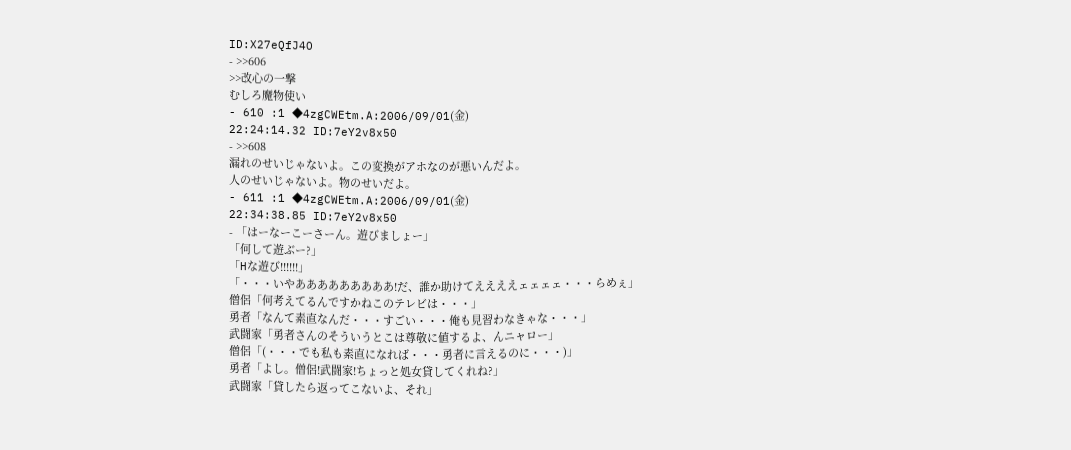ID:X27eQfJ4O
- >>606
>>改心の一撃
むしろ魔物使い
- 610 :1 ◆4zgCWEtm.A:2006/09/01(金)
22:24:14.32 ID:7eY2v8x50
- >>608
漏れのせいじゃないよ。この変換がアホなのが悪いんだよ。
人のせいじゃないよ。物のせいだよ。
- 611 :1 ◆4zgCWEtm.A:2006/09/01(金)
22:34:38.85 ID:7eY2v8x50
- 「はーなーこーさーん。遊びましょー」
「何して遊ぶー?」
「Hな遊び!!!!!!」
「・・・いやあああああああああ!だ、誰か助けてええええェェェェ・・・らめぇ」
僧侶「何考えてるんですかねこのテレビは・・・」
勇者「なんて素直なんだ・・・すごい・・・俺も見習わなきゃな・・・」
武闘家「勇者さんのそういうとこは尊敬に値するよ、んニャロー」
僧侶「(・・・でも私も素直になれば・・・勇者に言えるのに・・・)」
勇者「よし。僧侶!武闘家!ちょっと処女貸してくれね?」
武闘家「貸したら返ってこないよ、それ」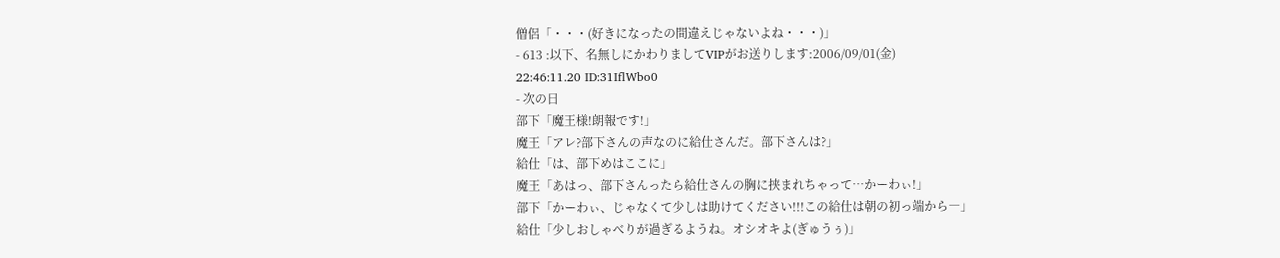僧侶「・・・(好きになったの間違えじゃないよね・・・)」
- 613 :以下、名無しにかわりましてVIPがお送りします:2006/09/01(金)
22:46:11.20 ID:31IflWbo0
- 次の日
部下「魔王様!朗報です!」
魔王「アレ?部下さんの声なのに給仕さんだ。部下さんは?」
給仕「は、部下めはここに」
魔王「あはっ、部下さんったら給仕さんの胸に挟まれちゃって…かーわぃ!」
部下「かーわぃ、じゃなくて少しは助けてください!!!この給仕は朝の初っ端から―」
給仕「少しおしゃべりが過ぎるようね。オシオキよ(ぎゅうぅ)」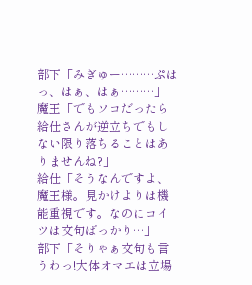部下「みぎゅー………ぷはっ、はぁ、はぁ………」
魔王「でもソコだったら給仕さんが逆立ちでもしない限り落ちることはありませんね?」
給仕「そうなんですよ、魔王様。見かけよりは機能重視です。なのにコイツは文句ばっかり…」
部下「そりゃぁ文句も言うわっ!大体オマエは立場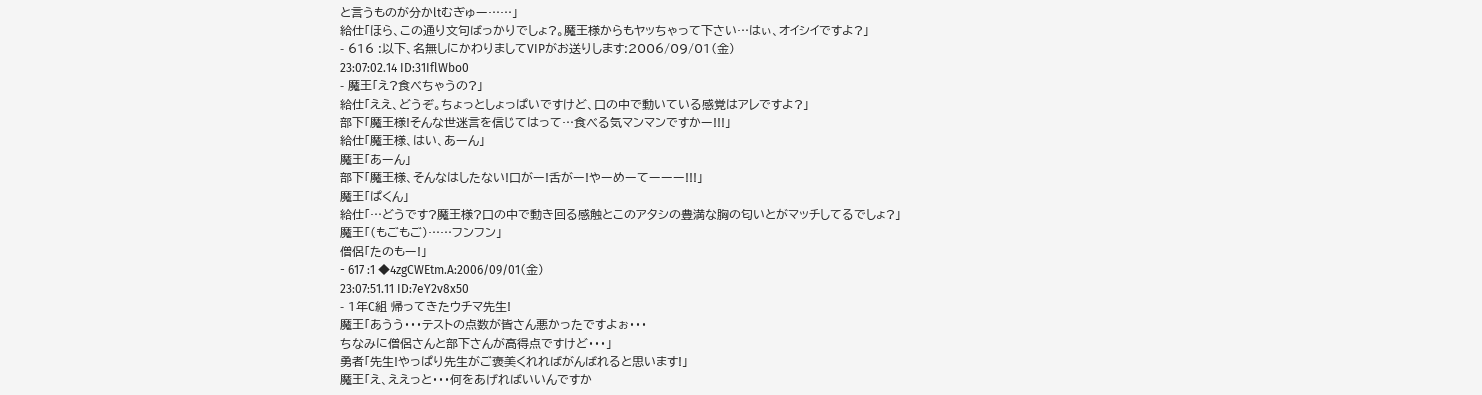と言うものが分かltむぎゅー……」
給仕「ほら、この通り文句ばっかりでしょ?。魔王様からもヤッちゃって下さい…はぃ、オイシイですよ?」
- 616 :以下、名無しにかわりましてVIPがお送りします:2006/09/01(金)
23:07:02.14 ID:31IflWbo0
- 魔王「え?食べちゃうの?」
給仕「ええ、どうぞ。ちょっとしょっぱいですけど、口の中で動いている感覚はアレですよ?」
部下「魔王様!そんな世迷言を信じてはって…食べる気マンマンですかー!!!」
給仕「魔王様、はい、あーん」
魔王「あーん」
部下「魔王様、そんなはしたない!口がー!舌がー!やーめーてーーー!!!」
魔王「ぱくん」
給仕「…どうです?魔王様?口の中で動き回る感触とこのアタシの豊満な胸の匂いとがマッチしてるでしょ?」
魔王「(もごもご)……フンフン」
僧侶「たのもー!」
- 617 :1 ◆4zgCWEtm.A:2006/09/01(金)
23:07:51.11 ID:7eY2v8x50
- 1年C組 帰ってきたウチマ先生!
魔王「あうう・・・テストの点数が皆さん悪かったですよぉ・・・
ちなみに僧侶さんと部下さんが高得点ですけど・・・」
勇者「先生!やっぱり先生がご褒美くれればがんばれると思います!」
魔王「え、ええっと・・・何をあげればいいんですか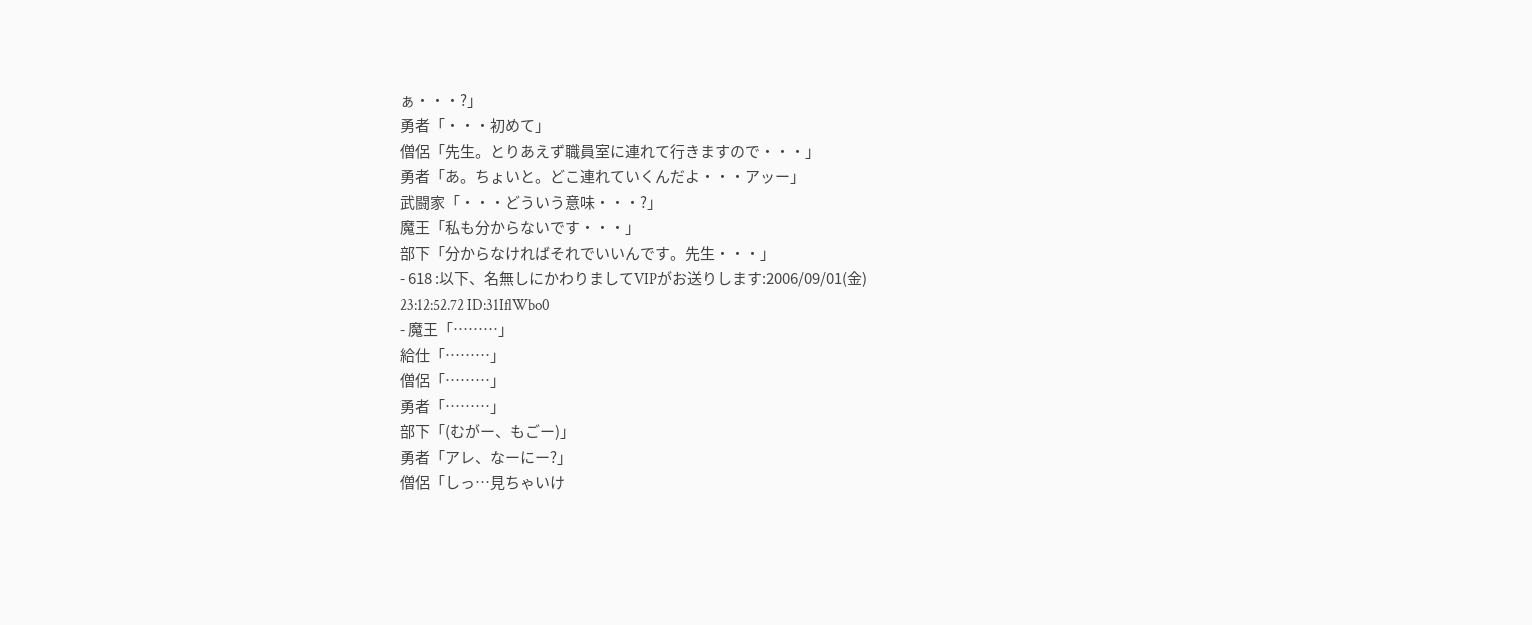ぁ・・・?」
勇者「・・・初めて」
僧侶「先生。とりあえず職員室に連れて行きますので・・・」
勇者「あ。ちょいと。どこ連れていくんだよ・・・アッー」
武闘家「・・・どういう意味・・・?」
魔王「私も分からないです・・・」
部下「分からなければそれでいいんです。先生・・・」
- 618 :以下、名無しにかわりましてVIPがお送りします:2006/09/01(金)
23:12:52.72 ID:31IflWbo0
- 魔王「………」
給仕「………」
僧侶「………」
勇者「………」
部下「(むがー、もごー)」
勇者「アレ、なーにー?」
僧侶「しっ…見ちゃいけ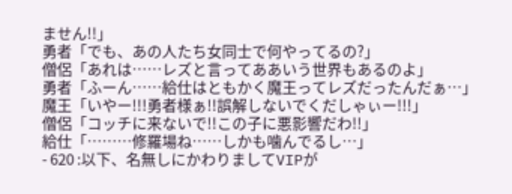ません!!」
勇者「でも、あの人たち女同士で何やってるの?」
僧侶「あれは……レズと言ってああいう世界もあるのよ」
勇者「ふーん……給仕はともかく魔王ってレズだったんだぁ…」
魔王「いやー!!!勇者様ぁ!!誤解しないでくだしゃぃー!!!」
僧侶「コッチに来ないで!!この子に悪影響だわ!!」
給仕「………修羅場ね……しかも噛んでるし…」
- 620 :以下、名無しにかわりましてVIPが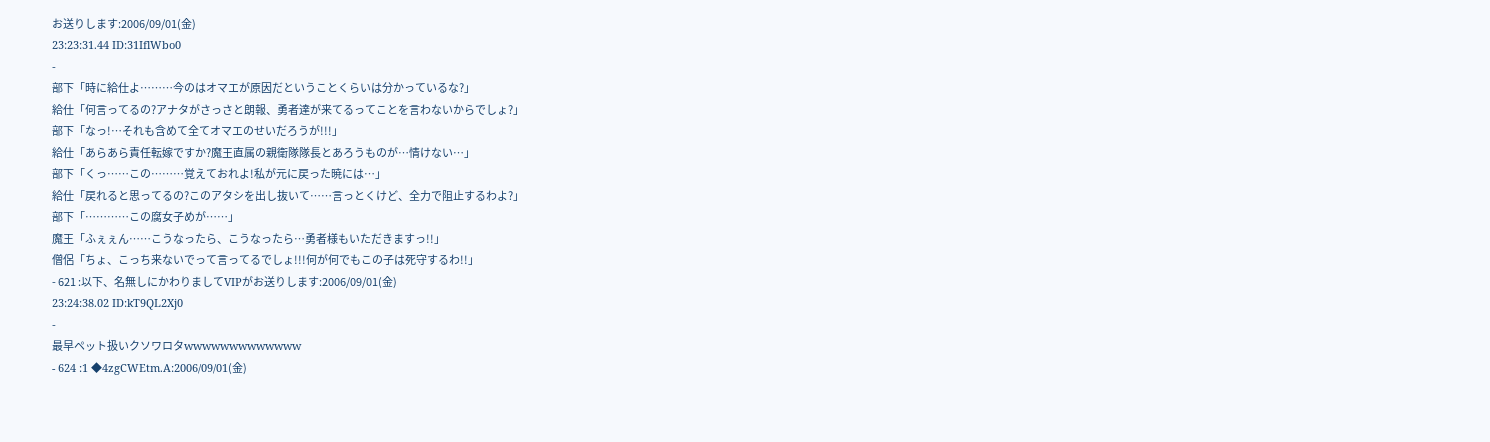お送りします:2006/09/01(金)
23:23:31.44 ID:31IflWbo0
-
部下「時に給仕よ………今のはオマエが原因だということくらいは分かっているな?」
給仕「何言ってるの?アナタがさっさと朗報、勇者達が来てるってことを言わないからでしょ?」
部下「なっ!…それも含めて全てオマエのせいだろうが!!!」
給仕「あらあら責任転嫁ですか?魔王直属の親衛隊隊長とあろうものが…情けない…」
部下「くっ……この………覚えておれよ!私が元に戻った暁には…」
給仕「戻れると思ってるの?このアタシを出し抜いて……言っとくけど、全力で阻止するわよ?」
部下「…………この腐女子めが……」
魔王「ふぇぇん……こうなったら、こうなったら…勇者様もいただきますっ!!」
僧侶「ちょ、こっち来ないでって言ってるでしょ!!!何が何でもこの子は死守するわ!!」
- 621 :以下、名無しにかわりましてVIPがお送りします:2006/09/01(金)
23:24:38.02 ID:kT9QL2Xj0
-
最早ペット扱いクソワロタwwwwwwwwwwwww
- 624 :1 ◆4zgCWEtm.A:2006/09/01(金)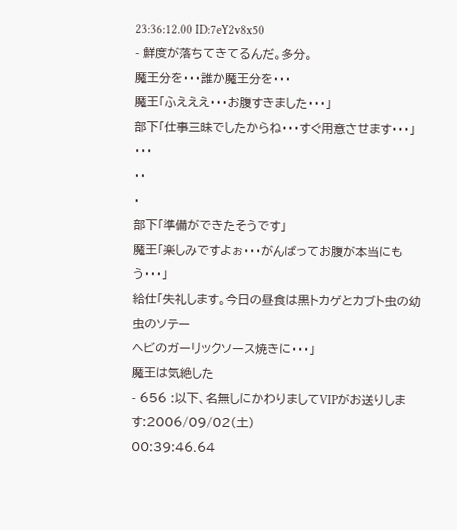23:36:12.00 ID:7eY2v8x50
- 鮮度が落ちてきてるんだ。多分。
魔王分を・・・誰か魔王分を・・・
魔王「ふえええ・・・お腹すきました・・・」
部下「仕事三昧でしたからね・・・すぐ用意させます・・・」
・・・
・・
・
部下「準備ができたそうです」
魔王「楽しみですよぉ・・・がんばってお腹が本当にもう・・・」
給仕「失礼します。今日の昼食は黒トカゲとカブト虫の幼虫のソテー
ヘビのガーリックソース焼きに・・・」
魔王は気絶した
- 656 :以下、名無しにかわりましてVIPがお送りします:2006/09/02(土)
00:39:46.64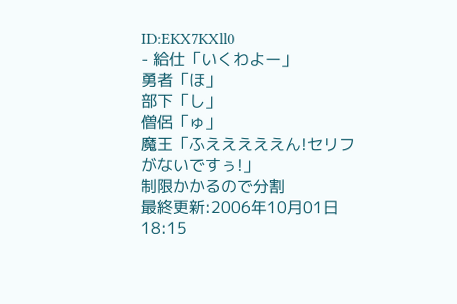ID:EKX7KXll0
- 給仕「いくわよー」
勇者「ほ」
部下「し」
僧侶「ゅ」
魔王「ふえええええん!セリフがないですぅ!」
制限かかるので分割
最終更新:2006年10月01日 18:15